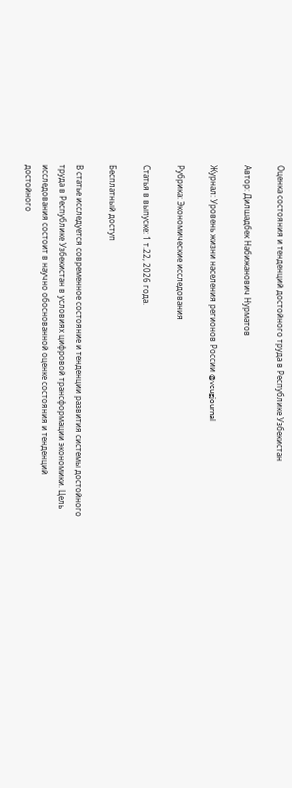Оценка состояния и тенденций достойного труда в Республике Узбекистан

Автор: Дилшадбек Набижанович Нурматов

Журнал: Уровень жизни населения регионов России @vcugjournal

Рубрика: Экономические исследования

Статья в выпуске: 1 т.22, 2026 года.

Бесплатный доступ

В статье исследуется современное состояние и тенденции развития системы достойного труда в Республике Узбекистан в условиях цифровой трансформации экономики. Цель исследования состоит в научно обоснованной оценке состояния и тенденций достойного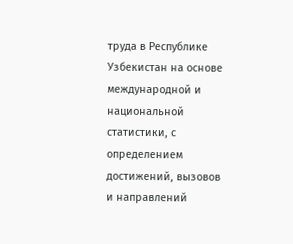труда в Республике Узбекистан на основе международной и национальной статистики, с определением достижений, вызовов и направлений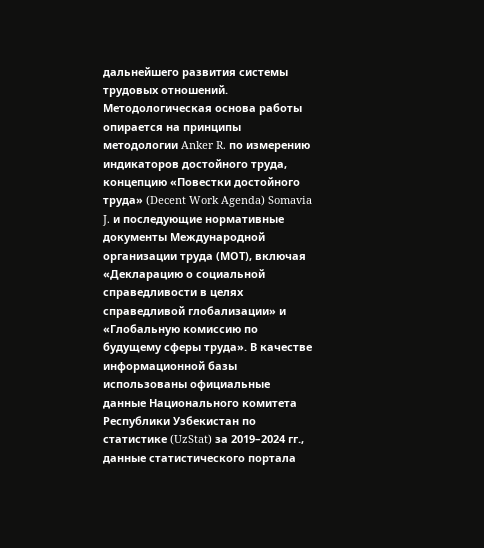дальнейшего развития системы трудовых отношений. Методологическая основа работы опирается на принципы методологии Anker R. по измерению индикаторов достойного труда, концепцию «Повестки достойного труда» (Decent Work Agenda) Somavia J. и последующие нормативные документы Международной организации труда (МОТ), включая «Декларацию о социальной справедливости в целях справедливой глобализации» и «Глобальную комиссию по будущему сферы труда». В качестве информационной базы использованы официальные данные Национального комитета Республики Узбекистан по статистике (UzStat) за 2019–2024 гг., данные статистического портала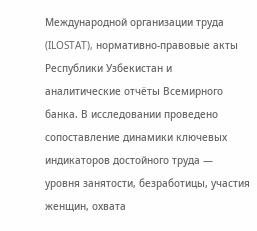Международной организации труда (ILOSTAT), нормативно-правовые акты Республики Узбекистан и аналитические отчёты Всемирного банка. В исследовании проведено сопоставление динамики ключевых индикаторов достойного труда — уровня занятости, безработицы, участия женщин, охвата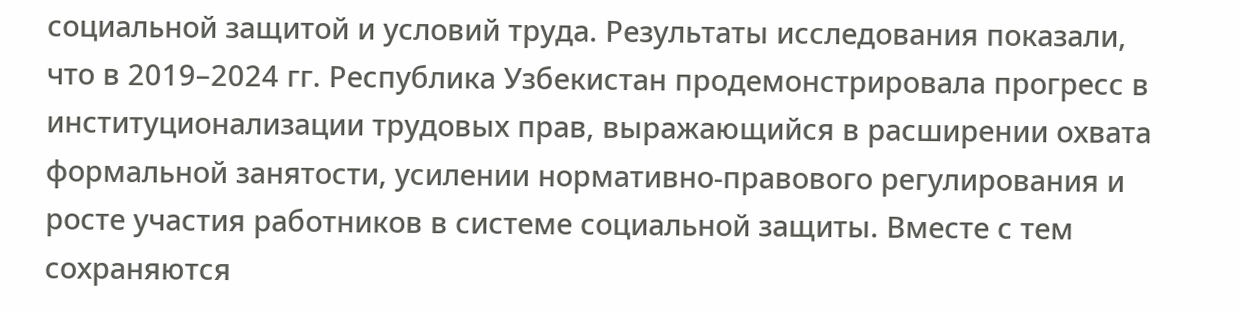социальной защитой и условий труда. Результаты исследования показали, что в 2019–2024 гг. Республика Узбекистан продемонстрировала прогресс в институционализации трудовых прав, выражающийся в расширении охвата формальной занятости, усилении нормативно-правового регулирования и росте участия работников в системе социальной защиты. Вместе с тем сохраняются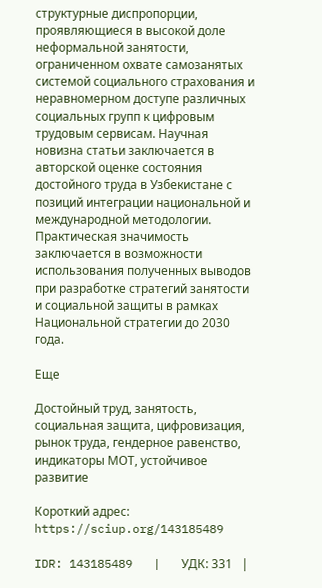структурные диспропорции, проявляющиеся в высокой доле неформальной занятости, ограниченном охвате самозанятых системой социального страхования и неравномерном доступе различных социальных групп к цифровым трудовым сервисам. Научная новизна статьи заключается в авторской оценке состояния достойного труда в Узбекистане с позиций интеграции национальной и международной методологии. Практическая значимость заключается в возможности использования полученных выводов при разработке стратегий занятости и социальной защиты в рамках Национальной стратегии до 2030 года.

Еще

Достойный труд, занятость, социальная защита, цифровизация, рынок труда, гендерное равенство, индикаторы МОТ, устойчивое развитие

Короткий адрес: https://sciup.org/143185489

IDR: 143185489   |   УДК: 331   |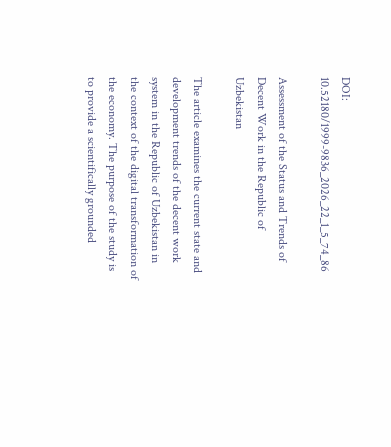DOI: 10.52180/1999-9836_2026_22_1_5_74_86

Assessment of the Status and Trends of Decent Work in the Republic of Uzbekistan

The article examines the current state and development trends of the decent work system in the Republic of Uzbekistan in the context of the digital transformation of the economy. The purpose of the study is to provide a scientifically grounded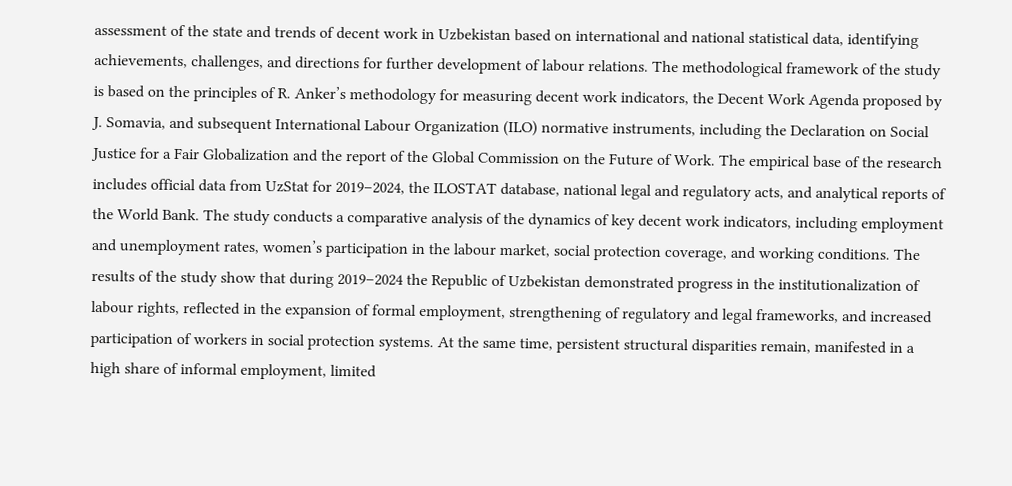assessment of the state and trends of decent work in Uzbekistan based on international and national statistical data, identifying achievements, challenges, and directions for further development of labour relations. The methodological framework of the study is based on the principles of R. Anker’s methodology for measuring decent work indicators, the Decent Work Agenda proposed by J. Somavia, and subsequent International Labour Organization (ILO) normative instruments, including the Declaration on Social Justice for a Fair Globalization and the report of the Global Commission on the Future of Work. The empirical base of the research includes official data from UzStat for 2019–2024, the ILOSTAT database, national legal and regulatory acts, and analytical reports of the World Bank. The study conducts a comparative analysis of the dynamics of key decent work indicators, including employment and unemployment rates, women’s participation in the labour market, social protection coverage, and working conditions. The results of the study show that during 2019–2024 the Republic of Uzbekistan demonstrated progress in the institutionalization of labour rights, reflected in the expansion of formal employment, strengthening of regulatory and legal frameworks, and increased participation of workers in social protection systems. At the same time, persistent structural disparities remain, manifested in a high share of informal employment, limited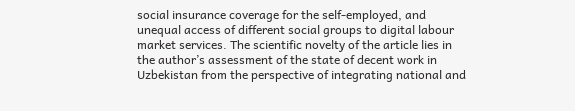social insurance coverage for the self-employed, and unequal access of different social groups to digital labour market services. The scientific novelty of the article lies in the author’s assessment of the state of decent work in Uzbekistan from the perspective of integrating national and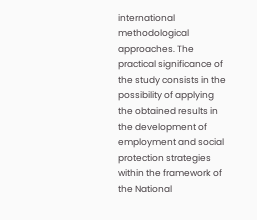international methodological approaches. The practical significance of the study consists in the possibility of applying the obtained results in the development of employment and social protection strategies within the framework of the National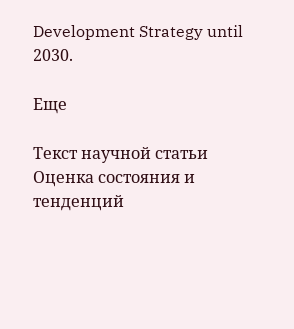Development Strategy until 2030.

Еще

Текст научной статьи Оценка состояния и тенденций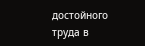достойного труда в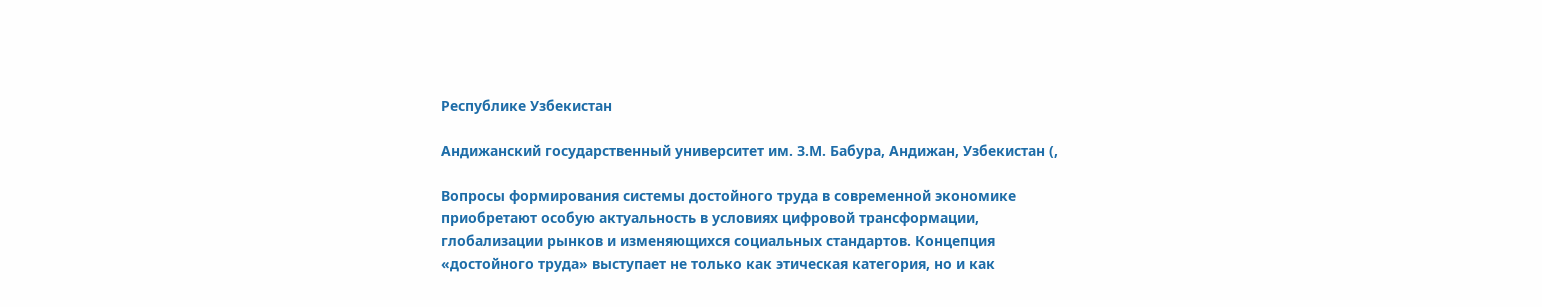Республике Узбекистан

Андижанский государственный университет им. З.М. Бабура, Андижан, Узбекистан (,

Вопросы формирования системы достойного труда в современной экономике приобретают особую актуальность в условиях цифровой трансформации, глобализации рынков и изменяющихся социальных стандартов. Концепция «достойного труда» выступает не только как этическая категория, но и как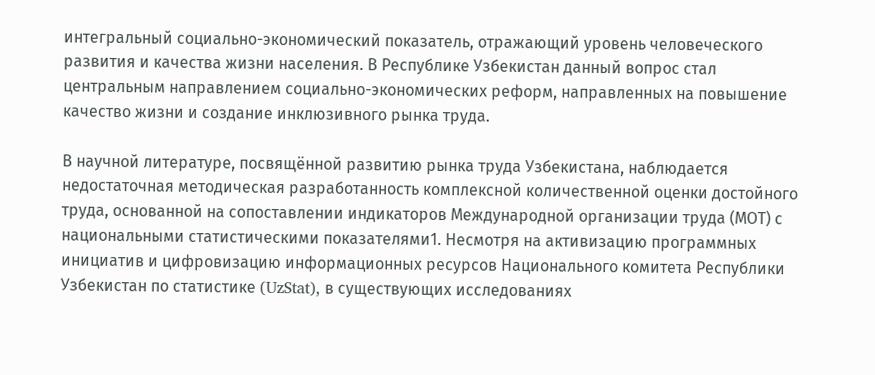интегральный социально-экономический показатель, отражающий уровень человеческого развития и качества жизни населения. В Республике Узбекистан данный вопрос стал центральным направлением социально-экономических реформ, направленных на повышение качество жизни и создание инклюзивного рынка труда.

В научной литературе, посвящённой развитию рынка труда Узбекистана, наблюдается недостаточная методическая разработанность комплексной количественной оценки достойного труда, основанной на сопоставлении индикаторов Международной организации труда (МОТ) с национальными статистическими показателями1. Несмотря на активизацию программных инициатив и цифровизацию информационных ресурсов Национального комитета Республики Узбекистан по статистике (UzStat), в существующих исследованиях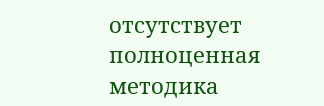отсутствует полноценная методика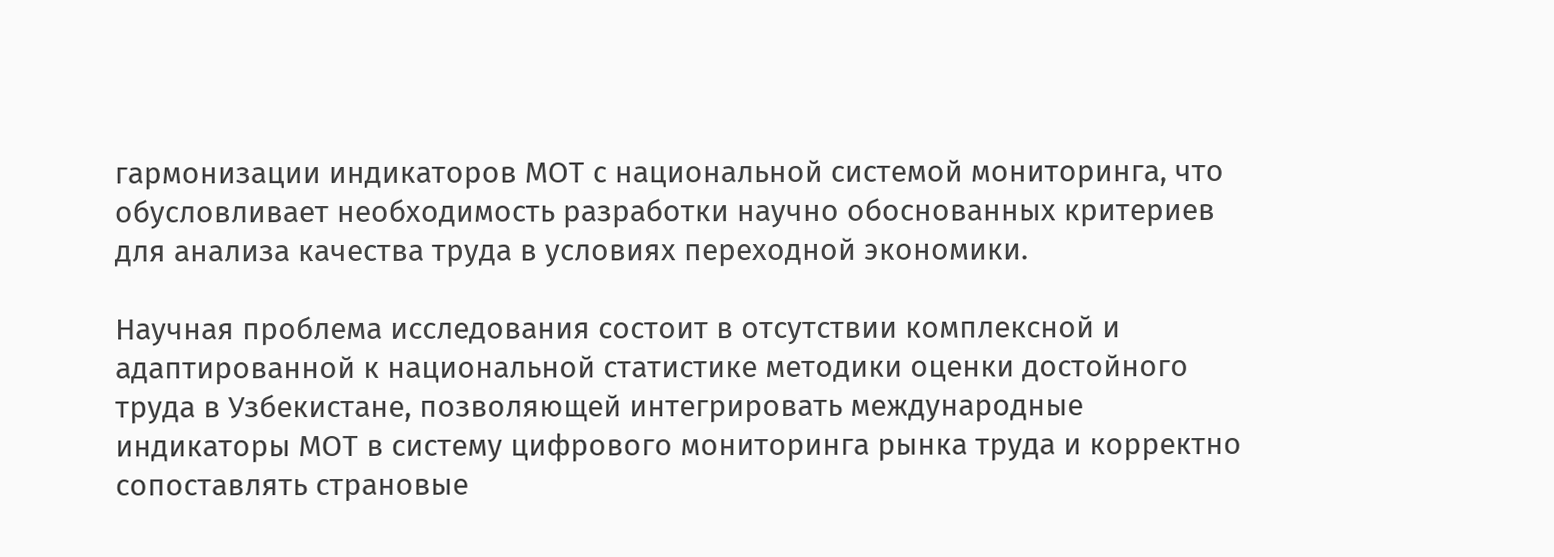гармонизации индикаторов МОТ с национальной системой мониторинга, что обусловливает необходимость разработки научно обоснованных критериев для анализа качества труда в условиях переходной экономики.

Научная проблема исследования состоит в отсутствии комплексной и адаптированной к национальной статистике методики оценки достойного труда в Узбекистане, позволяющей интегрировать международные индикаторы МОТ в систему цифрового мониторинга рынка труда и корректно сопоставлять страновые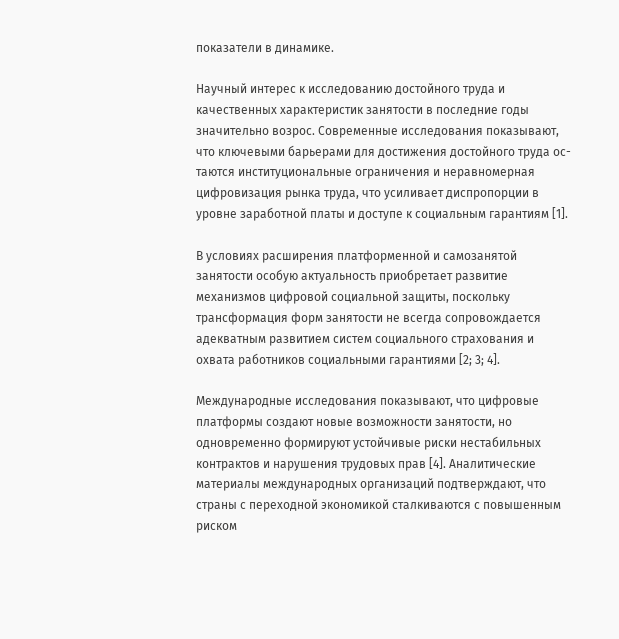показатели в динамике.

Научный интерес к исследованию достойного труда и качественных характеристик занятости в последние годы значительно возрос. Современные исследования показывают, что ключевыми барьерами для достижения достойного труда ос- таются институциональные ограничения и неравномерная цифровизация рынка труда, что усиливает диспропорции в уровне заработной платы и доступе к социальным гарантиям [1].

В условиях расширения платформенной и самозанятой занятости особую актуальность приобретает развитие механизмов цифровой социальной защиты, поскольку трансформация форм занятости не всегда сопровождается адекватным развитием систем социального страхования и охвата работников социальными гарантиями [2; 3; 4].

Международные исследования показывают, что цифровые платформы создают новые возможности занятости, но одновременно формируют устойчивые риски нестабильных контрактов и нарушения трудовых прав [4]. Аналитические материалы международных организаций подтверждают, что страны с переходной экономикой сталкиваются с повышенным риском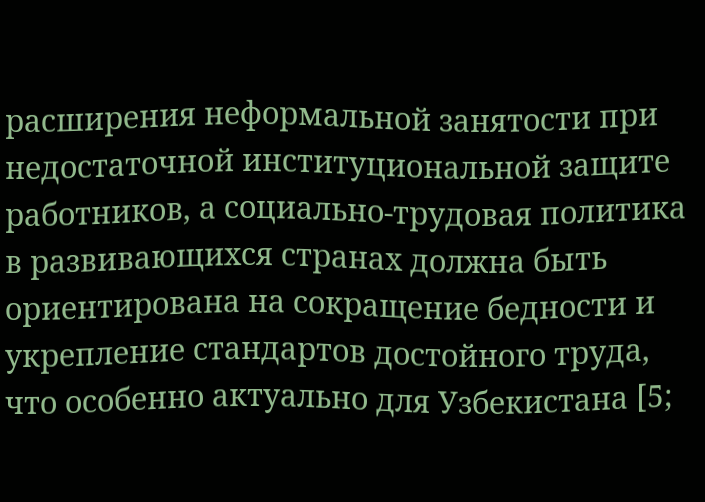расширения неформальной занятости при недостаточной институциональной защите работников, а социально-трудовая политика в развивающихся странах должна быть ориентирована на сокращение бедности и укрепление стандартов достойного труда, что особенно актуально для Узбекистана [5;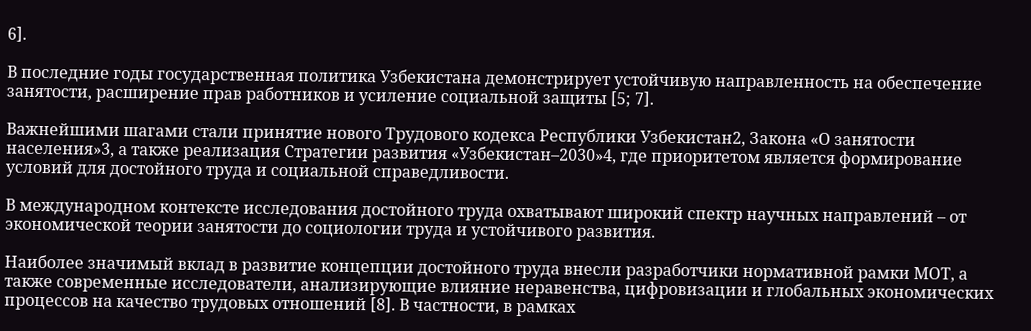6].

В последние годы государственная политика Узбекистана демонстрирует устойчивую направленность на обеспечение занятости, расширение прав работников и усиление социальной защиты [5; 7].

Важнейшими шагами стали принятие нового Трудового кодекса Республики Узбекистан2, Закона «О занятости населения»3, а также реализация Стратегии развития «Узбекистан–2030»4, где приоритетом является формирование условий для достойного труда и социальной справедливости.

В международном контексте исследования достойного труда охватывают широкий спектр научных направлений – от экономической теории занятости до социологии труда и устойчивого развития.

Наиболее значимый вклад в развитие концепции достойного труда внесли разработчики нормативной рамки МОТ, а также современные исследователи, анализирующие влияние неравенства, цифровизации и глобальных экономических процессов на качество трудовых отношений [8]. В частности, в рамках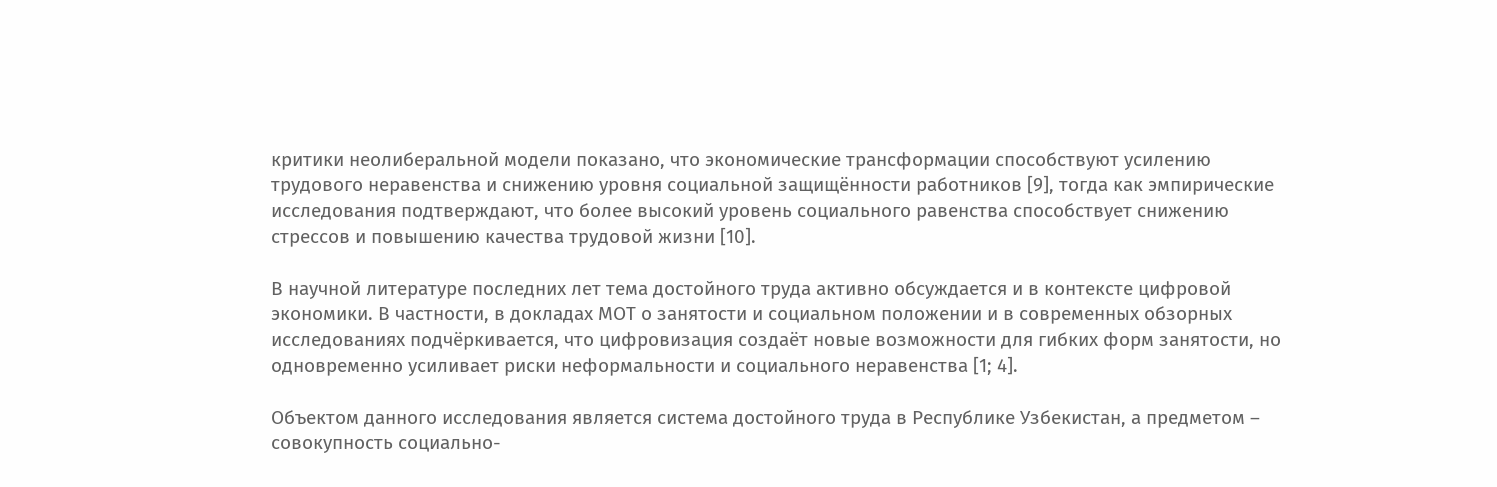критики неолиберальной модели показано, что экономические трансформации способствуют усилению трудового неравенства и снижению уровня социальной защищённости работников [9], тогда как эмпирические исследования подтверждают, что более высокий уровень социального равенства способствует снижению стрессов и повышению качества трудовой жизни [10].

В научной литературе последних лет тема достойного труда активно обсуждается и в контексте цифровой экономики. В частности, в докладах МОТ о занятости и социальном положении и в современных обзорных исследованиях подчёркивается, что цифровизация создаёт новые возможности для гибких форм занятости, но одновременно усиливает риски неформальности и социального неравенства [1; 4].

Объектом данного исследования является система достойного труда в Республике Узбекистан, а предметом – совокупность социально-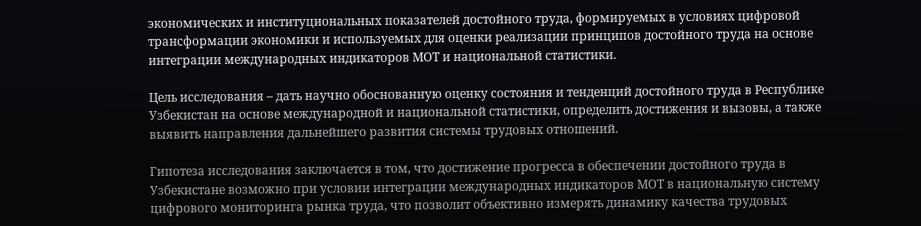экономических и институциональных показателей достойного труда, формируемых в условиях цифровой трансформации экономики и используемых для оценки реализации принципов достойного труда на основе интеграции международных индикаторов МОТ и национальной статистики.

Цель исследования – дать научно обоснованную оценку состояния и тенденций достойного труда в Республике Узбекистан на основе международной и национальной статистики, определить достижения и вызовы, а также выявить направления дальнейшего развития системы трудовых отношений.

Гипотеза исследования заключается в том, что достижение прогресса в обеспечении достойного труда в Узбекистане возможно при условии интеграции международных индикаторов МОТ в национальную систему цифрового мониторинга рынка труда, что позволит объективно измерять динамику качества трудовых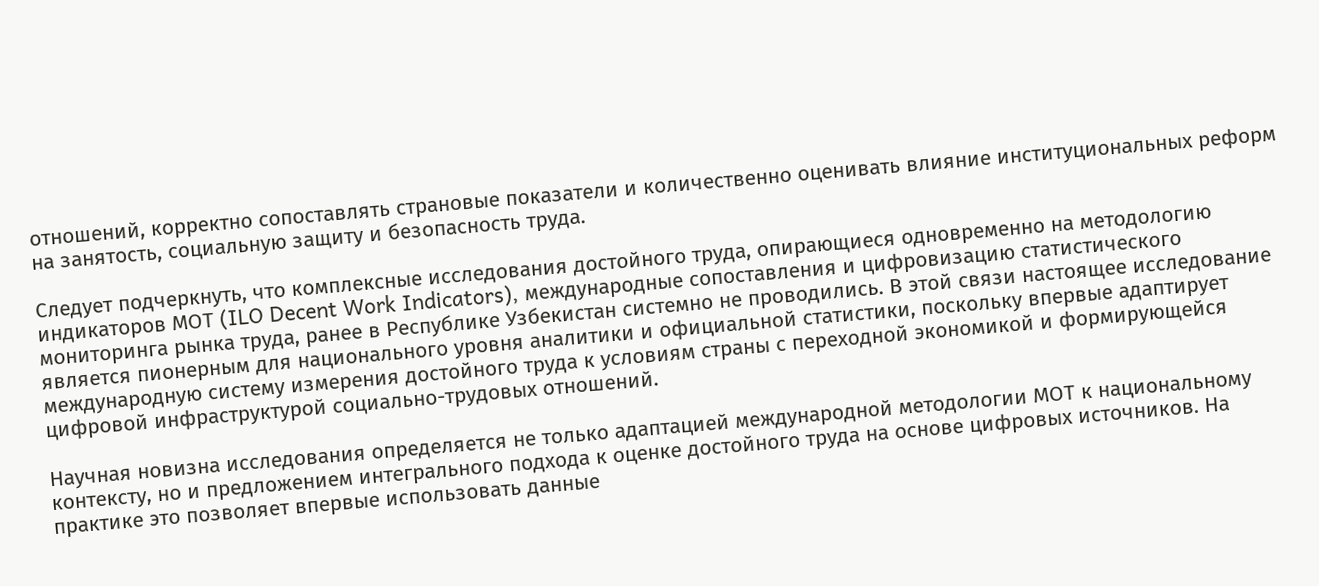отношений, корректно сопоставлять страновые показатели и количественно оценивать влияние институциональных реформ на занятость, социальную защиту и безопасность труда.

Следует подчеркнуть, что комплексные исследования достойного труда, опирающиеся одновременно на методологию индикаторов МОТ (ILO Decent Work Indicators), международные сопоставления и цифровизацию статистического мониторинга рынка труда, ранее в Республике Узбекистан системно не проводились. В этой связи настоящее исследование является пионерным для национального уровня аналитики и официальной статистики, поскольку впервые адаптирует международную систему измерения достойного труда к условиям страны с переходной экономикой и формирующейся цифровой инфраструктурой социально-трудовых отношений.

Научная новизна исследования определяется не только адаптацией международной методологии МОТ к национальному контексту, но и предложением интегрального подхода к оценке достойного труда на основе цифровых источников. На практике это позволяет впервые использовать данные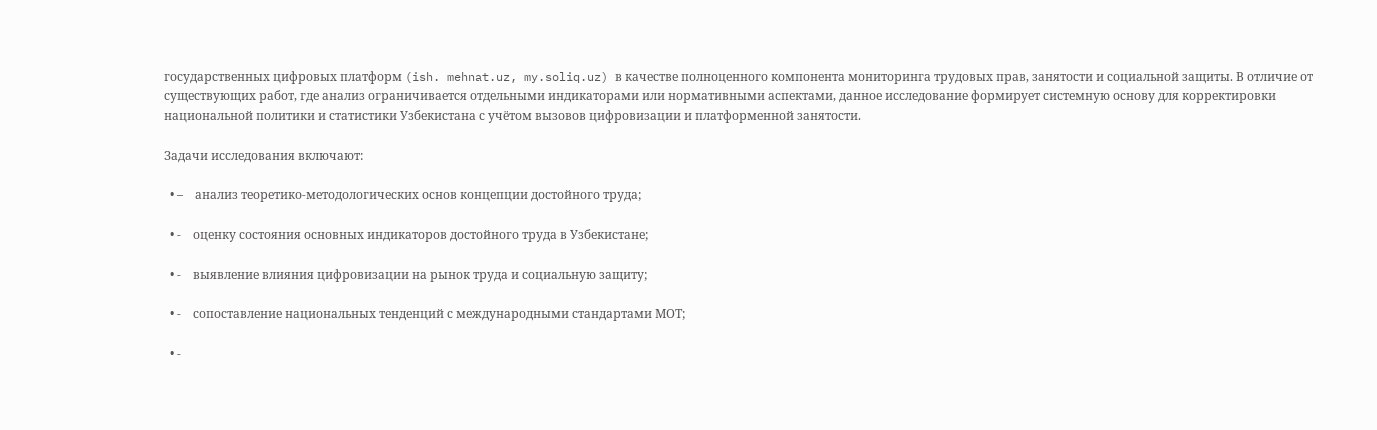государственных цифровых платформ (ish. mehnat.uz, my.soliq.uz) в качестве полноценного компонента мониторинга трудовых прав, занятости и социальной защиты. В отличие от существующих работ, где анализ ограничивается отдельными индикаторами или нормативными аспектами, данное исследование формирует системную основу для корректировки национальной политики и статистики Узбекистана с учётом вызовов цифровизации и платформенной занятости.

Задачи исследования включают:

  • –    анализ теоретико-методологических основ концепции достойного труда;

  • -    оценку состояния основных индикаторов достойного труда в Узбекистане;

  • -    выявление влияния цифровизации на рынок труда и социальную защиту;

  • -    сопоставление национальных тенденций с международными стандартами МОТ;

  • -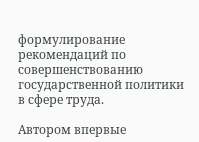формулирование рекомендаций по совершенствованию государственной политики в сфере труда.

Автором впервые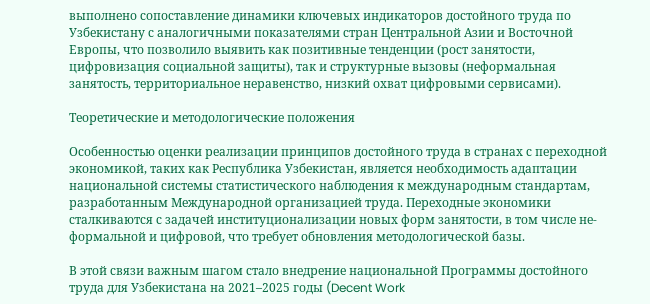выполнено сопоставление динамики ключевых индикаторов достойного труда по Узбекистану с аналогичными показателями стран Центральной Азии и Восточной Европы, что позволило выявить как позитивные тенденции (рост занятости, цифровизация социальной защиты), так и структурные вызовы (неформальная занятость, территориальное неравенство, низкий охват цифровыми сервисами).

Теоретические и методологические положения

Особенностью оценки реализации принципов достойного труда в странах с переходной экономикой, таких как Республика Узбекистан, является необходимость адаптации национальной системы статистического наблюдения к международным стандартам, разработанным Международной организацией труда. Переходные экономики сталкиваются с задачей институционализации новых форм занятости, в том числе не- формальной и цифровой, что требует обновления методологической базы.

В этой связи важным шагом стало внедрение национальной Программы достойного труда для Узбекистана на 2021–2025 годы (Decent Work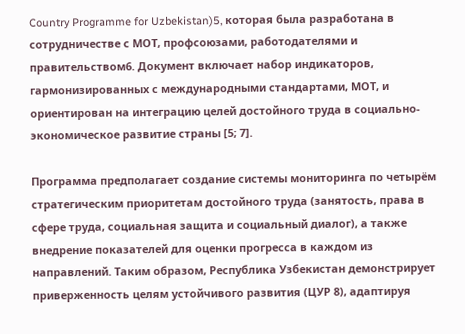Country Programme for Uzbekistan)5, которая была разработана в сотрудничестве с МОТ, профсоюзами, работодателями и правительством6. Документ включает набор индикаторов, гармонизированных с международными стандартами, МОТ, и ориентирован на интеграцию целей достойного труда в социально-экономическое развитие страны [5; 7].

Программа предполагает создание системы мониторинга по четырём стратегическим приоритетам достойного труда (занятость, права в сфере труда, социальная защита и социальный диалог), а также внедрение показателей для оценки прогресса в каждом из направлений. Таким образом, Республика Узбекистан демонстрирует приверженность целям устойчивого развития (ЦУР 8), адаптируя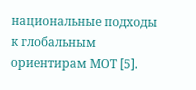национальные подходы к глобальным ориентирам МОТ [5].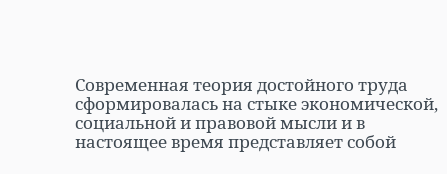Современная теория достойного труда сформировалась на стыке экономической, социальной и правовой мысли и в настоящее время представляет собой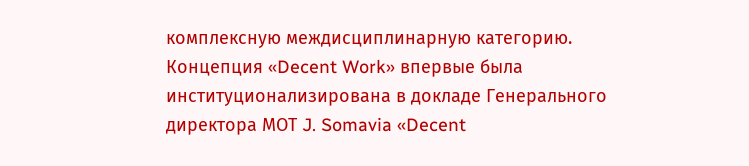комплексную междисциплинарную категорию. Концепция «Decent Work» впервые была институционализирована в докладе Генерального директора МОТ J. Somavia «Decent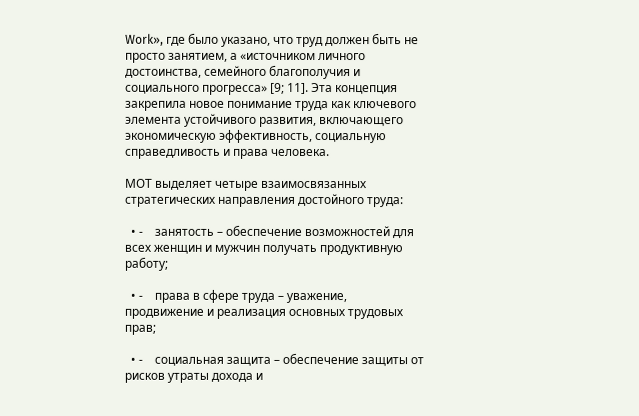Work», где было указано, что труд должен быть не просто занятием, а «источником личного достоинства, семейного благополучия и социального прогресса» [9; 11]. Эта концепция закрепила новое понимание труда как ключевого элемента устойчивого развития, включающего экономическую эффективность, социальную справедливость и права человека.

МОТ выделяет четыре взаимосвязанных стратегических направления достойного труда:

  • -    занятость – обеспечение возможностей для всех женщин и мужчин получать продуктивную работу;

  • -    права в сфере труда – уважение, продвижение и реализация основных трудовых прав;

  • -    социальная защита – обеспечение защиты от рисков утраты дохода и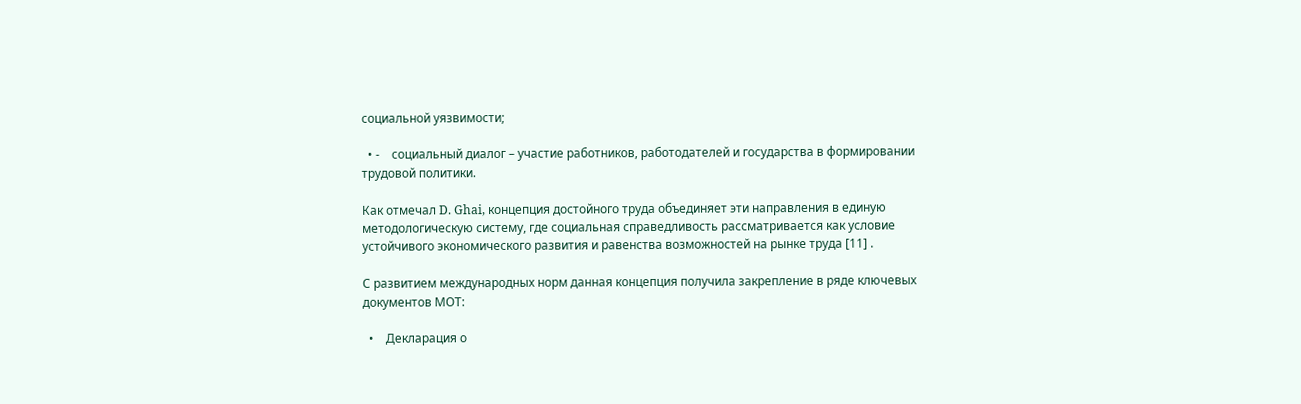социальной уязвимости;

  • -    социальный диалог – участие работников, работодателей и государства в формировании трудовой политики.

Как отмечал D. Ghai, концепция достойного труда объединяет эти направления в единую методологическую систему, где социальная справедливость рассматривается как условие устойчивого экономического развития и равенства возможностей на рынке труда [11] .

С развитием международных норм данная концепция получила закрепление в ряде ключевых документов МОТ:

  •    Декларация о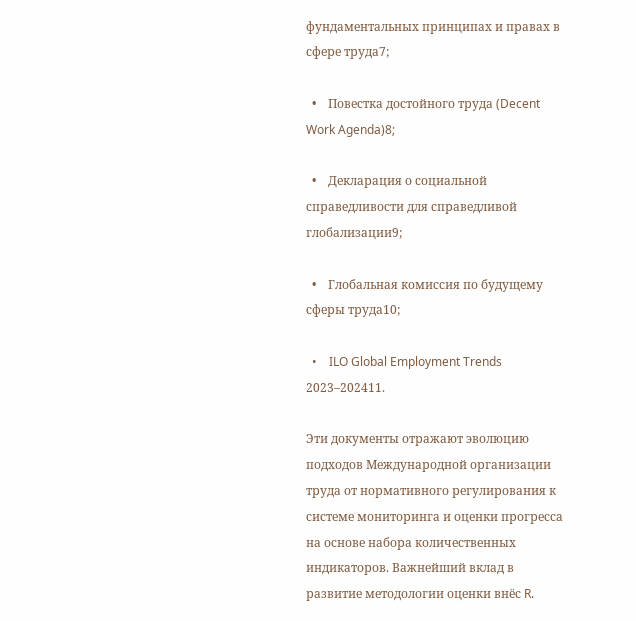фундаментальных принципах и правах в сфере труда7;

  •    Повестка достойного труда (Decent Work Agenda)8;

  •    Декларация о социальной справедливости для справедливой глобализации9;

  •    Глобальная комиссия по будущему сферы труда10;

  •    ILO Global Employment Trends 2023–202411.

Эти документы отражают эволюцию подходов Международной организации труда от нормативного регулирования к системе мониторинга и оценки прогресса на основе набора количественных индикаторов. Важнейший вклад в развитие методологии оценки внёс R.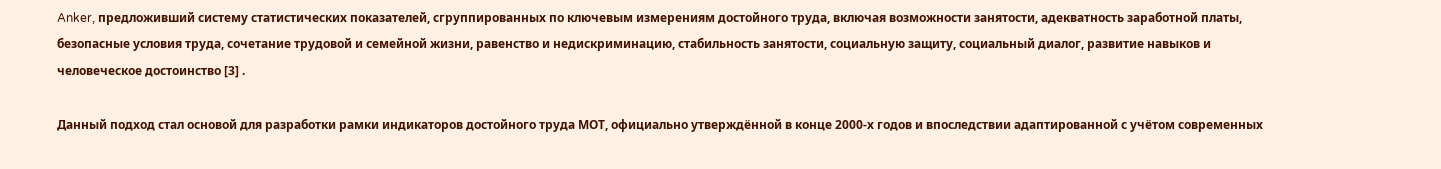Anker, предложивший систему статистических показателей, сгруппированных по ключевым измерениям достойного труда, включая возможности занятости, адекватность заработной платы, безопасные условия труда, сочетание трудовой и семейной жизни, равенство и недискриминацию, стабильность занятости, социальную защиту, социальный диалог, развитие навыков и человеческое достоинство [3] .

Данный подход стал основой для разработки рамки индикаторов достойного труда МОТ, официально утверждённой в конце 2000-х годов и впоследствии адаптированной с учётом современных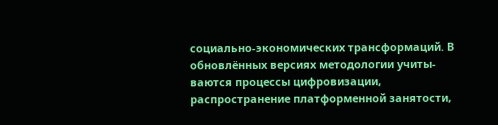социально-экономических трансформаций. В обновлённых версиях методологии учиты- ваются процессы цифровизации, распространение платформенной занятости,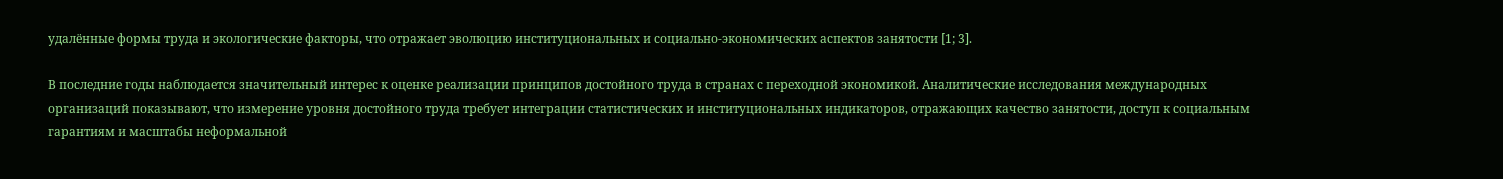удалённые формы труда и экологические факторы, что отражает эволюцию институциональных и социально-экономических аспектов занятости [1; 3].

В последние годы наблюдается значительный интерес к оценке реализации принципов достойного труда в странах с переходной экономикой. Аналитические исследования международных организаций показывают, что измерение уровня достойного труда требует интеграции статистических и институциональных индикаторов, отражающих качество занятости, доступ к социальным гарантиям и масштабы неформальной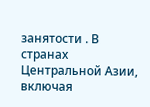занятости . В странах Центральной Азии, включая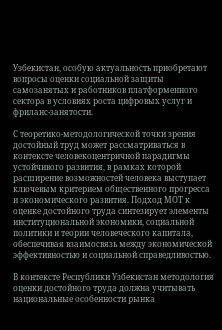Узбекистан, особую актуальность приобретают вопросы оценки социальной защиты самозанятых и работников платформенного сектора в условиях роста цифровых услуг и фриланс-занятости.

С теоретико-методологической точки зрения достойный труд может рассматриваться в контексте человекоцентричной парадигмы устойчивого развития, в рамках которой расширение возможностей человека выступает ключевым критерием общественного прогресса и экономического развития. Подход МОТ к оценке достойного труда синтезирует элементы институциональной экономики, социальной политики и теории человеческого капитала, обеспечивая взаимосвязь между экономической эффективностью и социальной справедливостью.

В контексте Республики Узбекистан методология оценки достойного труда должна учитывать национальные особенности рынка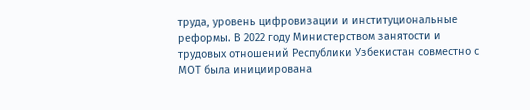труда, уровень цифровизации и институциональные реформы. В 2022 году Министерством занятости и трудовых отношений Республики Узбекистан совместно с МОТ была инициирована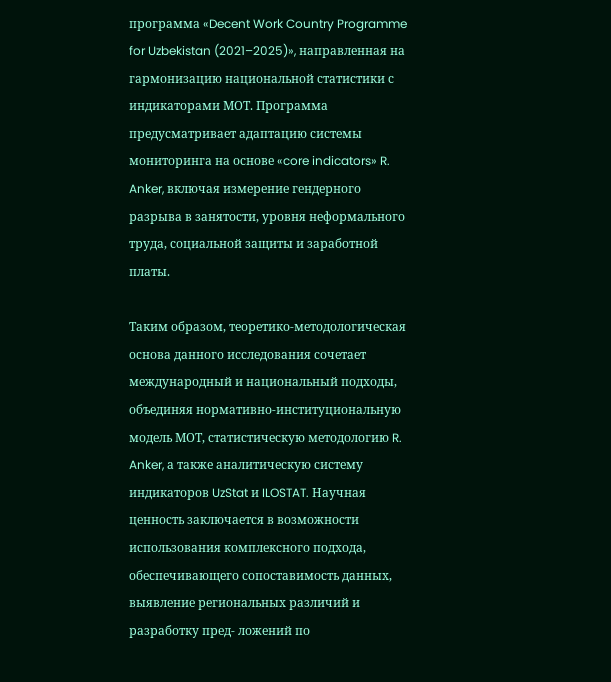программа «Decent Work Country Programme for Uzbekistan (2021–2025)», направленная на гармонизацию национальной статистики с индикаторами МОТ. Программа предусматривает адаптацию системы мониторинга на основе «core indicators» R. Anker, включая измерение гендерного разрыва в занятости, уровня неформального труда, социальной защиты и заработной платы.

Таким образом, теоретико-методологическая основа данного исследования сочетает международный и национальный подходы, объединяя нормативно-институциональную модель МОТ, статистическую методологию R. Anker, а также аналитическую систему индикаторов UzStat и ILOSTAT. Научная ценность заключается в возможности использования комплексного подхода, обеспечивающего сопоставимость данных, выявление региональных различий и разработку пред- ложений по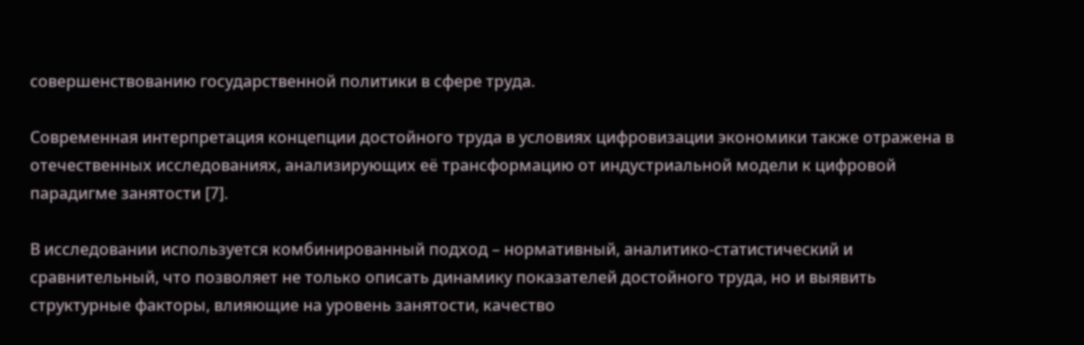совершенствованию государственной политики в сфере труда.

Современная интерпретация концепции достойного труда в условиях цифровизации экономики также отражена в отечественных исследованиях, анализирующих её трансформацию от индустриальной модели к цифровой парадигме занятости [7].

В исследовании используется комбинированный подход – нормативный, аналитико-статистический и сравнительный, что позволяет не только описать динамику показателей достойного труда, но и выявить структурные факторы, влияющие на уровень занятости, качество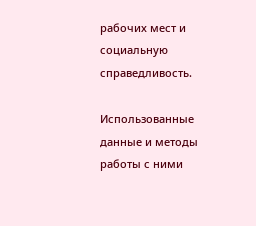рабочих мест и социальную справедливость.

Использованные данные и методы работы с ними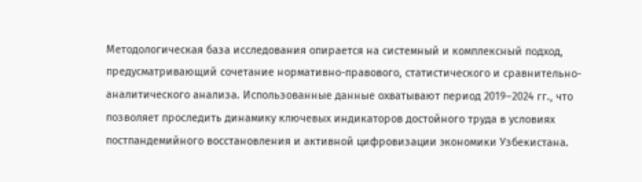Методологическая база исследования опирается на системный и комплексный подход, предусматривающий сочетание нормативно-правового, статистического и сравнительно-аналитического анализа. Использованные данные охватывают период 2019–2024 гг., что позволяет проследить динамику ключевых индикаторов достойного труда в условиях постпандемийного восстановления и активной цифровизации экономики Узбекистана.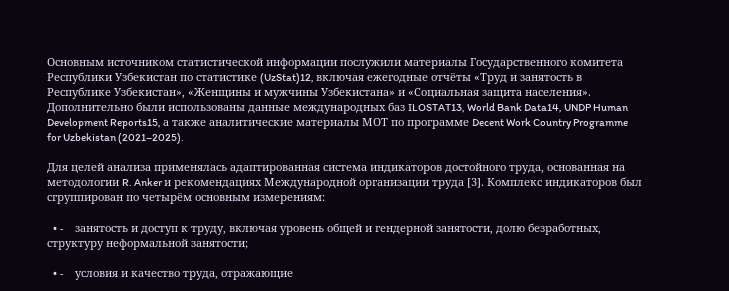Основным источником статистической информации послужили материалы Государственного комитета Республики Узбекистан по статистике (UzStat)12, включая ежегодные отчёты «Труд и занятость в Республике Узбекистан», «Женщины и мужчины Узбекистана» и «Социальная защита населения». Дополнительно были использованы данные международных баз ILOSTAT13, World Bank Data14, UNDP Human Development Reports15, а также аналитические материалы МОТ по программе Decent Work Country Programme for Uzbekistan (2021–2025).

Для целей анализа применялась адаптированная система индикаторов достойного труда, основанная на методологии R. Anker и рекомендациях Международной организации труда [3]. Комплекс индикаторов был сгруппирован по четырём основным измерениям:

  • -    занятость и доступ к труду, включая уровень общей и гендерной занятости, долю безработных, структуру неформальной занятости;

  • -    условия и качество труда, отражающие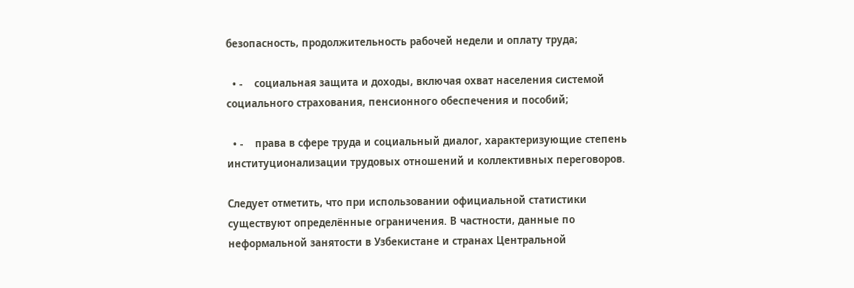безопасность, продолжительность рабочей недели и оплату труда;

  • -    социальная защита и доходы, включая охват населения системой социального страхования, пенсионного обеспечения и пособий;

  • -    права в сфере труда и социальный диалог, характеризующие степень институционализации трудовых отношений и коллективных переговоров.

Следует отметить, что при использовании официальной статистики существуют определённые ограничения. В частности, данные по неформальной занятости в Узбекистане и странах Центральной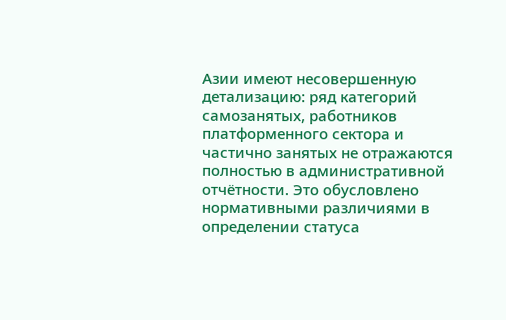Азии имеют несовершенную детализацию: ряд категорий самозанятых, работников платформенного сектора и частично занятых не отражаются полностью в административной отчётности. Это обусловлено нормативными различиями в определении статуса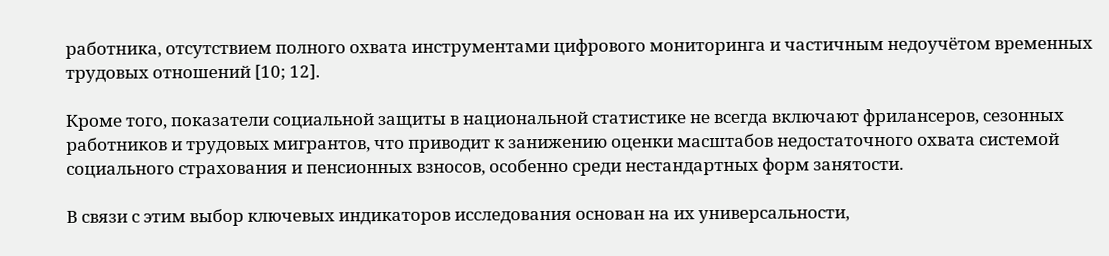работника, отсутствием полного охвата инструментами цифрового мониторинга и частичным недоучётом временных трудовых отношений [10; 12].

Кроме того, показатели социальной защиты в национальной статистике не всегда включают фрилансеров, сезонных работников и трудовых мигрантов, что приводит к занижению оценки масштабов недостаточного охвата системой социального страхования и пенсионных взносов, особенно среди нестандартных форм занятости.

В связи с этим выбор ключевых индикаторов исследования основан на их универсальности,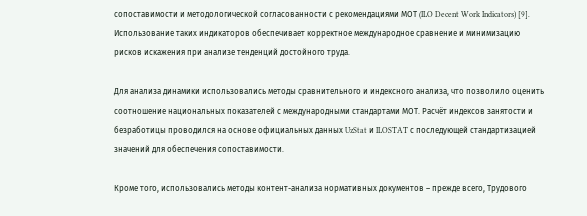сопоставимости и методологической согласованности с рекомендациями МОТ (ILO Decent Work Indicators) [9]. Использование таких индикаторов обеспечивает корректное международное сравнение и минимизацию рисков искажения при анализе тенденций достойного труда.

Для анализа динамики использовались методы сравнительного и индексного анализа, что позволило оценить соотношение национальных показателей с международными стандартами МОТ. Расчёт индексов занятости и безработицы проводился на основе официальных данных UzStat и ILOSTAT с последующей стандартизацией значений для обеспечения сопоставимости.

Кроме того, использовались методы контент-анализа нормативных документов – прежде всего, Трудового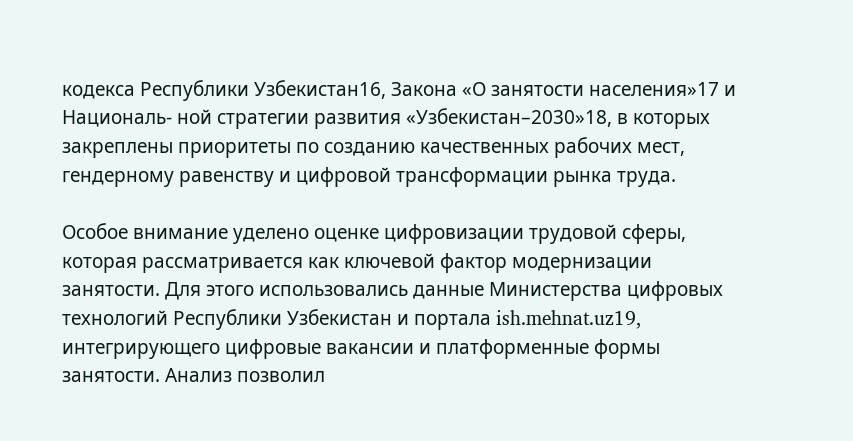кодекса Республики Узбекистан16, Закона «О занятости населения»17 и Националь- ной стратегии развития «Узбекистан–2030»18, в которых закреплены приоритеты по созданию качественных рабочих мест, гендерному равенству и цифровой трансформации рынка труда.

Особое внимание уделено оценке цифровизации трудовой сферы, которая рассматривается как ключевой фактор модернизации занятости. Для этого использовались данные Министерства цифровых технологий Республики Узбекистан и портала ish.mehnat.uz19, интегрирующего цифровые вакансии и платформенные формы занятости. Анализ позволил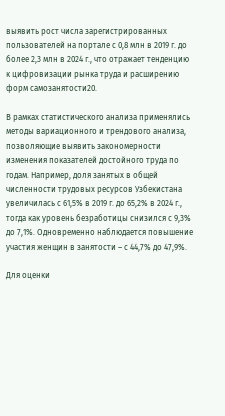выявить рост числа зарегистрированных пользователей на портале с 0,8 млн в 2019 г. до более 2,3 млн в 2024 г., что отражает тенденцию к цифровизации рынка труда и расширению форм самозанятости20.

В рамках статистического анализа применялись методы вариационного и трендового анализа, позволяющие выявить закономерности изменения показателей достойного труда по годам. Например, доля занятых в общей численности трудовых ресурсов Узбекистана увеличилась с 61,5% в 2019 г. до 65,2% в 2024 г., тогда как уровень безработицы снизился с 9,3% до 7,1%. Одновременно наблюдается повышение участия женщин в занятости – с 44,7% до 47,9%.

Для оценки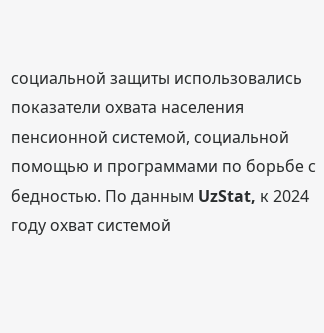социальной защиты использовались показатели охвата населения пенсионной системой, социальной помощью и программами по борьбе с бедностью. По данным UzStat, к 2024 году охват системой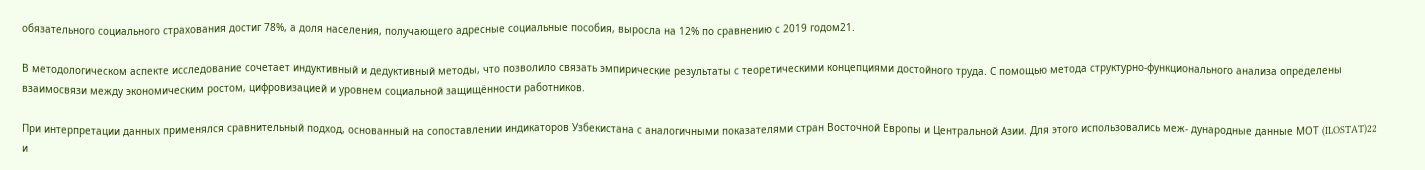обязательного социального страхования достиг 78%, а доля населения, получающего адресные социальные пособия, выросла на 12% по сравнению с 2019 годом21.

В методологическом аспекте исследование сочетает индуктивный и дедуктивный методы, что позволило связать эмпирические результаты с теоретическими концепциями достойного труда. С помощью метода структурно-функционального анализа определены взаимосвязи между экономическим ростом, цифровизацией и уровнем социальной защищённости работников.

При интерпретации данных применялся сравнительный подход, основанный на сопоставлении индикаторов Узбекистана с аналогичными показателями стран Восточной Европы и Центральной Азии. Для этого использовались меж- дународные данные МОТ (ILOSTAT)22 и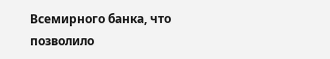Всемирного банка, что позволило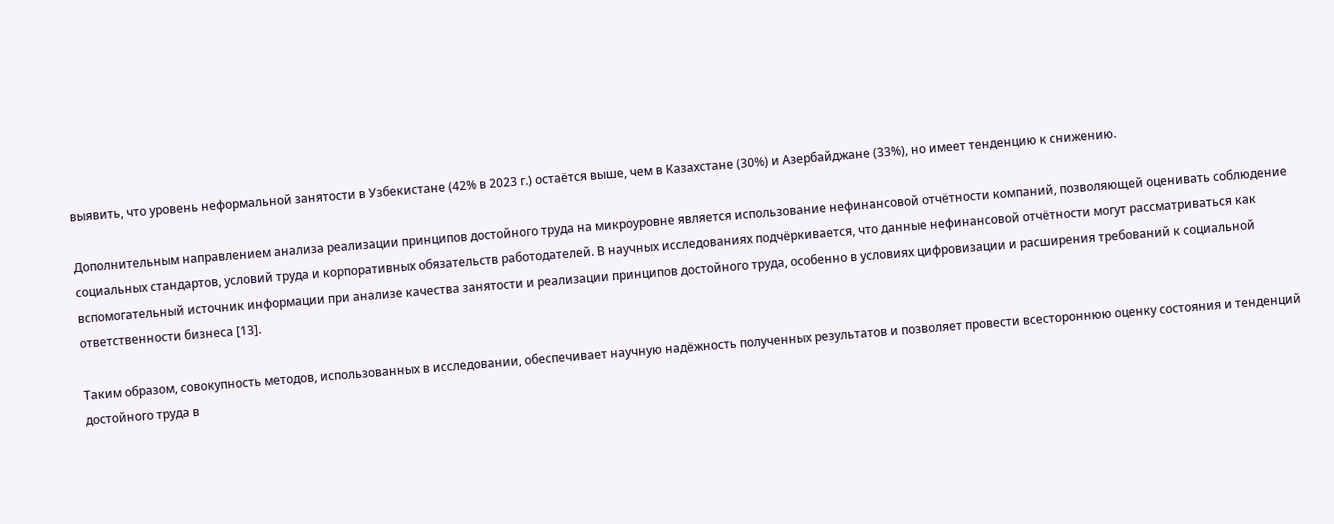выявить, что уровень неформальной занятости в Узбекистане (42% в 2023 г.) остаётся выше, чем в Казахстане (30%) и Азербайджане (33%), но имеет тенденцию к снижению.

Дополнительным направлением анализа реализации принципов достойного труда на микроуровне является использование нефинансовой отчётности компаний, позволяющей оценивать соблюдение социальных стандартов, условий труда и корпоративных обязательств работодателей. В научных исследованиях подчёркивается, что данные нефинансовой отчётности могут рассматриваться как вспомогательный источник информации при анализе качества занятости и реализации принципов достойного труда, особенно в условиях цифровизации и расширения требований к социальной ответственности бизнеса [13].

Таким образом, совокупность методов, использованных в исследовании, обеспечивает научную надёжность полученных результатов и позволяет провести всестороннюю оценку состояния и тенденций достойного труда в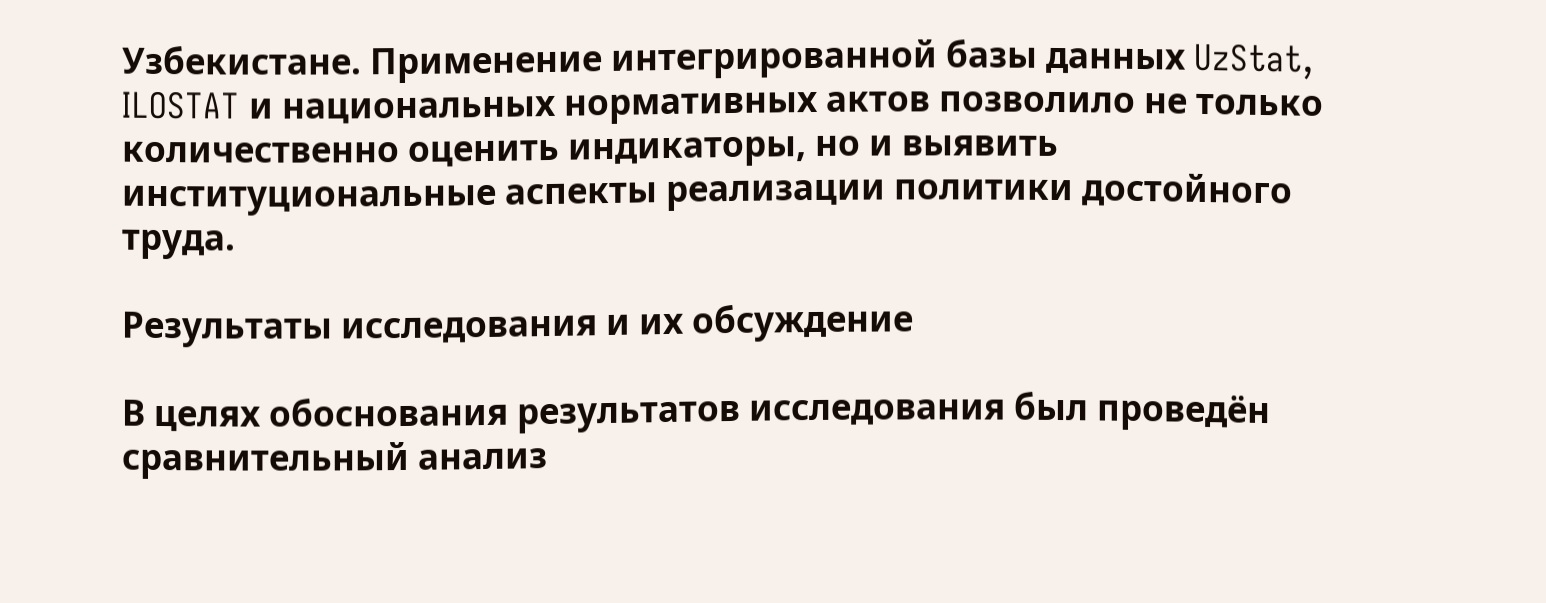Узбекистане. Применение интегрированной базы данных UzStat, ILOSTAT и национальных нормативных актов позволило не только количественно оценить индикаторы, но и выявить институциональные аспекты реализации политики достойного труда.

Результаты исследования и их обсуждение

В целях обоснования результатов исследования был проведён сравнительный анализ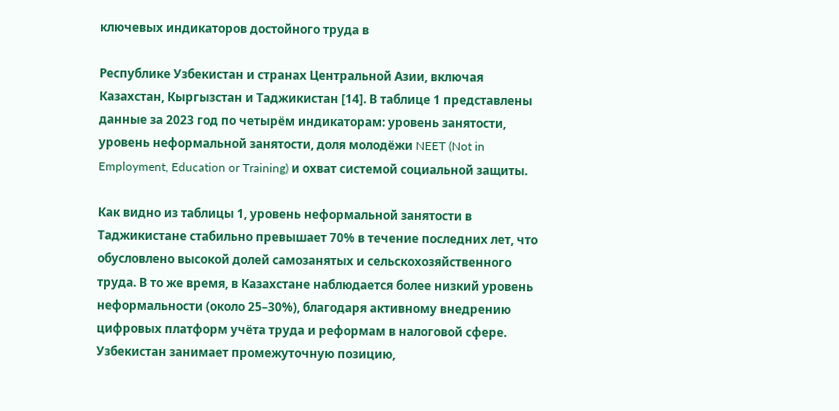ключевых индикаторов достойного труда в

Республике Узбекистан и странах Центральной Азии, включая Казахстан, Кыргызстан и Таджикистан [14]. В таблице 1 представлены данные за 2023 год по четырём индикаторам: уровень занятости, уровень неформальной занятости, доля молодёжи NEET (Not in Employment, Education or Training) и охват системой социальной защиты.

Как видно из таблицы 1, уровень неформальной занятости в Таджикистане стабильно превышает 70% в течение последних лет, что обусловлено высокой долей самозанятых и сельскохозяйственного труда. В то же время, в Казахстане наблюдается более низкий уровень неформальности (около 25–30%), благодаря активному внедрению цифровых платформ учёта труда и реформам в налоговой сфере. Узбекистан занимает промежуточную позицию,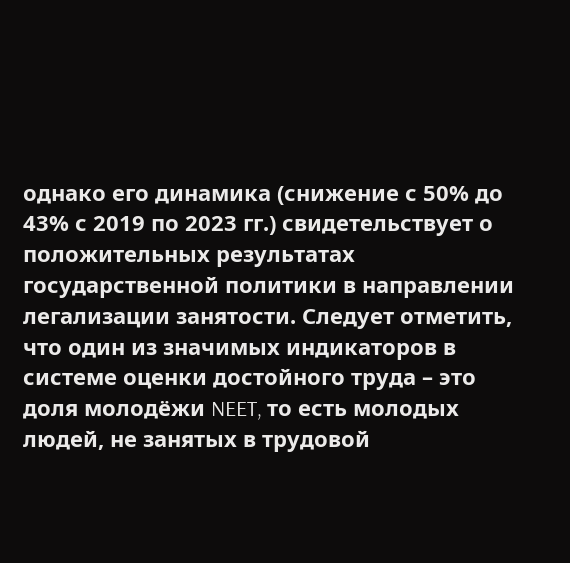однако его динамика (снижение с 50% до 43% с 2019 по 2023 гг.) свидетельствует о положительных результатах государственной политики в направлении легализации занятости. Следует отметить, что один из значимых индикаторов в системе оценки достойного труда – это доля молодёжи NEET, то есть молодых людей, не занятых в трудовой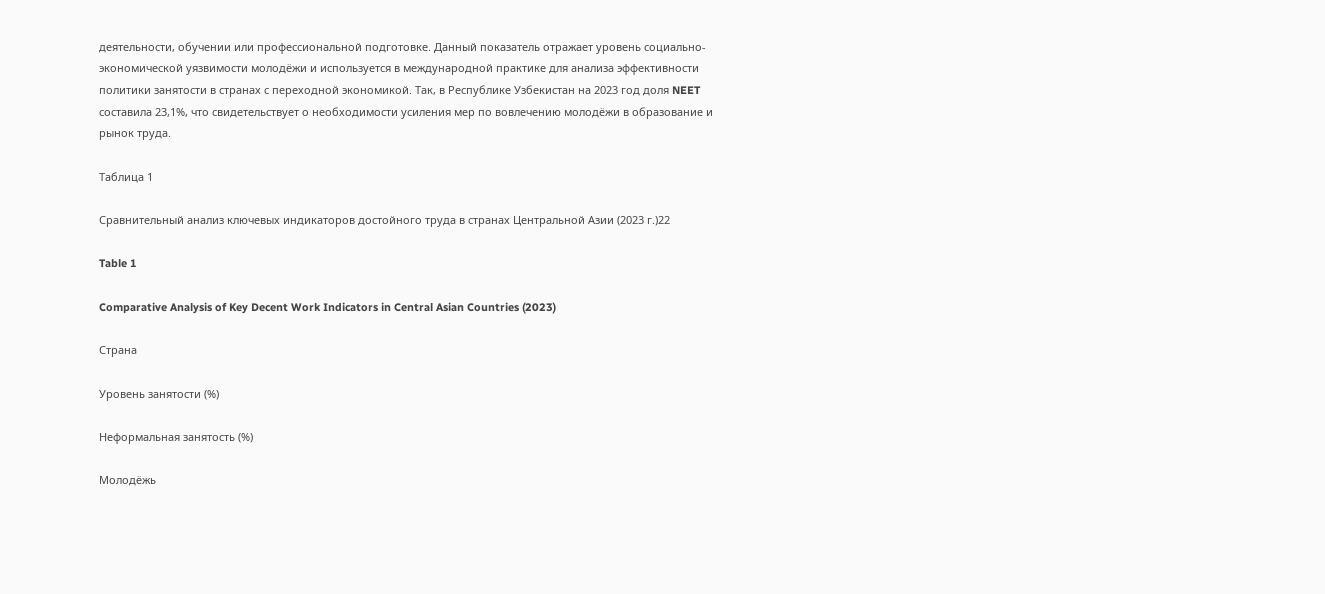деятельности, обучении или профессиональной подготовке. Данный показатель отражает уровень социально-экономической уязвимости молодёжи и используется в международной практике для анализа эффективности политики занятости в странах с переходной экономикой. Так, в Республике Узбекистан на 2023 год доля NEET составила 23,1%, что свидетельствует о необходимости усиления мер по вовлечению молодёжи в образование и рынок труда.

Таблица 1

Сравнительный анализ ключевых индикаторов достойного труда в странах Центральной Азии (2023 г.)22

Table 1

Comparative Analysis of Key Decent Work Indicators in Central Asian Countries (2023)

Страна

Уровень занятости (%)

Неформальная занятость (%)

Молодёжь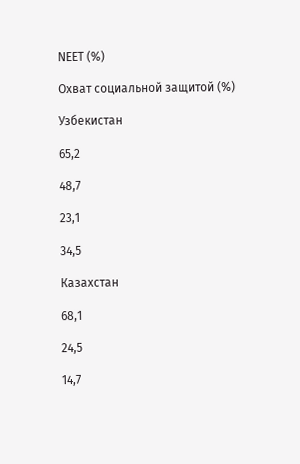NEET (%)

Охват социальной защитой (%)

Узбекистан

65,2

48,7

23,1

34,5

Казахстан

68,1

24,5

14,7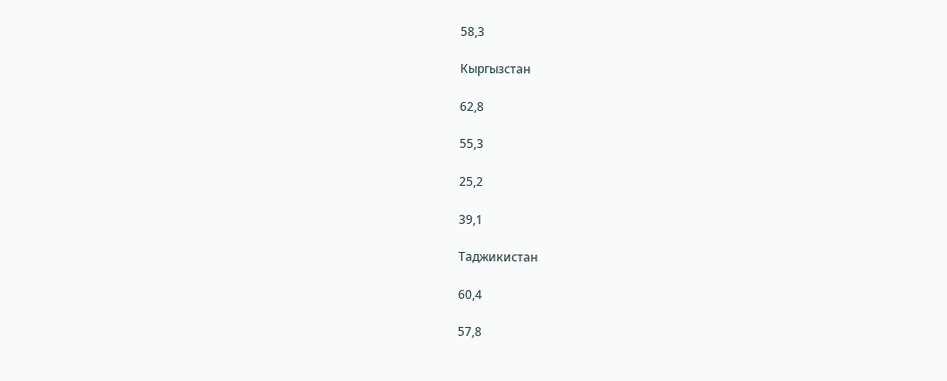58,3

Кыргызстан

62,8

55,3

25,2

39,1

Таджикистан

60,4

57,8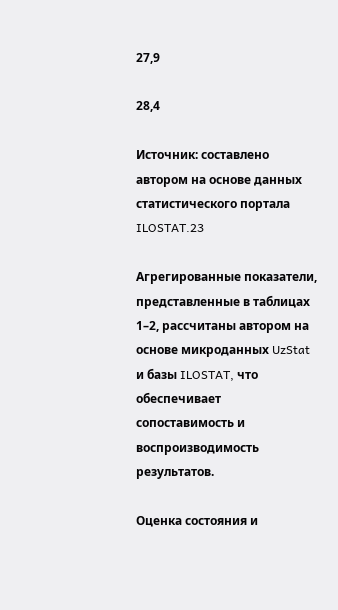27,9

28,4

Источник: составлено автором на основе данных статистического портала ILOSTAT.23

Агрегированные показатели, представленные в таблицах 1–2, рассчитаны автором на основе микроданных UzStat и базы ILOSTAT, что обеспечивает сопоставимость и воспроизводимость результатов.

Оценка состояния и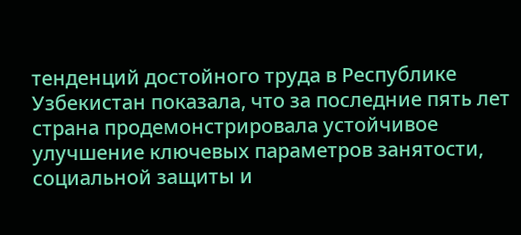тенденций достойного труда в Республике Узбекистан показала, что за последние пять лет страна продемонстрировала устойчивое улучшение ключевых параметров занятости, социальной защиты и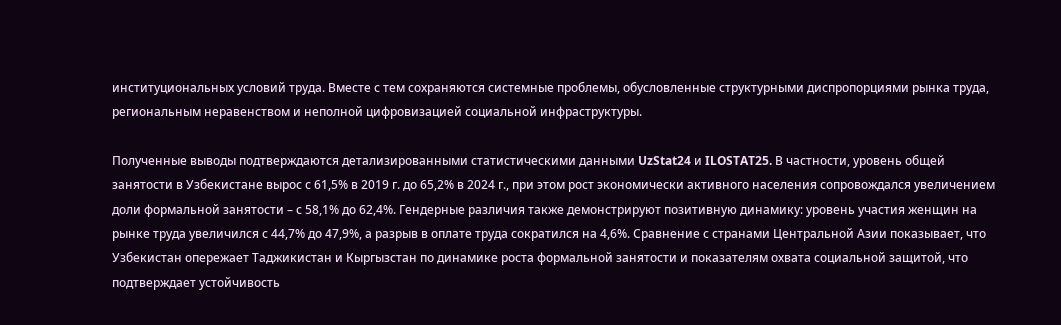институциональных условий труда. Вместе с тем сохраняются системные проблемы, обусловленные структурными диспропорциями рынка труда, региональным неравенством и неполной цифровизацией социальной инфраструктуры.

Полученные выводы подтверждаются детализированными статистическими данными UzStat24 и ILOSTAT25. В частности, уровень общей занятости в Узбекистане вырос с 61,5% в 2019 г. до 65,2% в 2024 г., при этом рост экономически активного населения сопровождался увеличением доли формальной занятости – с 58,1% до 62,4%. Гендерные различия также демонстрируют позитивную динамику: уровень участия женщин на рынке труда увеличился с 44,7% до 47,9%, а разрыв в оплате труда сократился на 4,6%. Сравнение с странами Центральной Азии показывает, что Узбекистан опережает Таджикистан и Кыргызстан по динамике роста формальной занятости и показателям охвата социальной защитой, что подтверждает устойчивость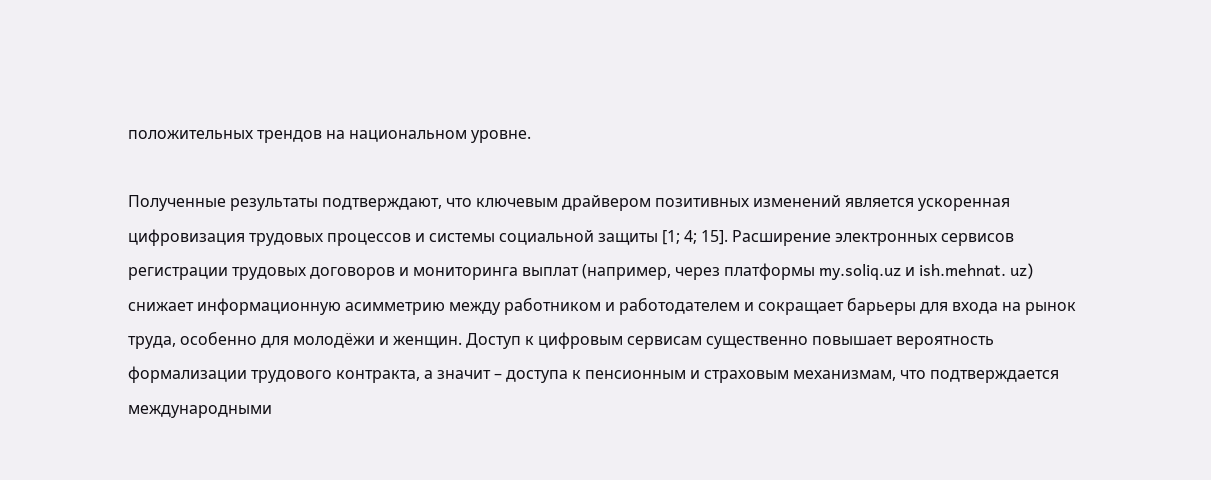положительных трендов на национальном уровне.

Полученные результаты подтверждают, что ключевым драйвером позитивных изменений является ускоренная цифровизация трудовых процессов и системы социальной защиты [1; 4; 15]. Расширение электронных сервисов регистрации трудовых договоров и мониторинга выплат (например, через платформы my.soliq.uz и ish.mehnat. uz) снижает информационную асимметрию между работником и работодателем и сокращает барьеры для входа на рынок труда, особенно для молодёжи и женщин. Доступ к цифровым сервисам существенно повышает вероятность формализации трудового контракта, а значит – доступа к пенсионным и страховым механизмам, что подтверждается международными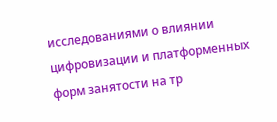исследованиями о влиянии цифровизации и платформенных форм занятости на тр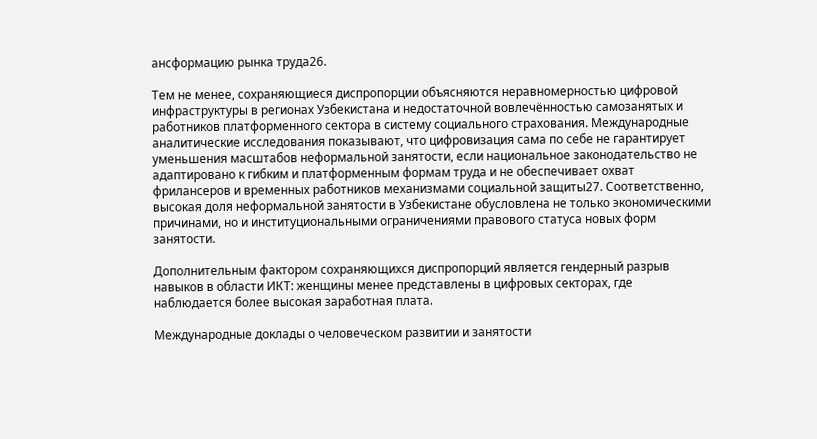ансформацию рынка труда26.

Тем не менее, сохраняющиеся диспропорции объясняются неравномерностью цифровой инфраструктуры в регионах Узбекистана и недостаточной вовлечённостью самозанятых и работников платформенного сектора в систему социального страхования. Международные аналитические исследования показывают, что цифровизация сама по себе не гарантирует уменьшения масштабов неформальной занятости, если национальное законодательство не адаптировано к гибким и платформенным формам труда и не обеспечивает охват фрилансеров и временных работников механизмами социальной защиты27. Соответственно, высокая доля неформальной занятости в Узбекистане обусловлена не только экономическими причинами, но и институциональными ограничениями правового статуса новых форм занятости.

Дополнительным фактором сохраняющихся диспропорций является гендерный разрыв навыков в области ИКТ: женщины менее представлены в цифровых секторах, где наблюдается более высокая заработная плата.

Международные доклады о человеческом развитии и занятости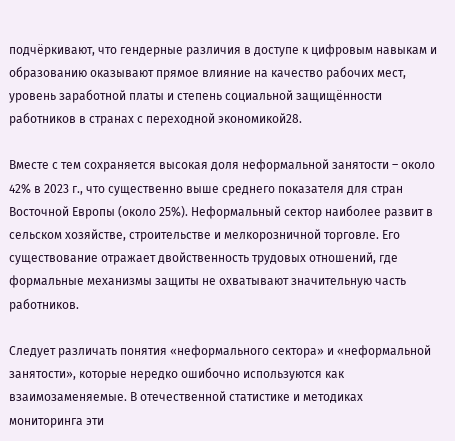подчёркивают, что гендерные различия в доступе к цифровым навыкам и образованию оказывают прямое влияние на качество рабочих мест, уровень заработной платы и степень социальной защищённости работников в странах с переходной экономикой28.

Вместе с тем сохраняется высокая доля неформальной занятости – около 42% в 2023 г., что существенно выше среднего показателя для стран Восточной Европы (около 25%). Неформальный сектор наиболее развит в сельском хозяйстве, строительстве и мелкорозничной торговле. Его существование отражает двойственность трудовых отношений, где формальные механизмы защиты не охватывают значительную часть работников.

Следует различать понятия «неформального сектора» и «неформальной занятости», которые нередко ошибочно используются как взаимозаменяемые. В отечественной статистике и методиках мониторинга эти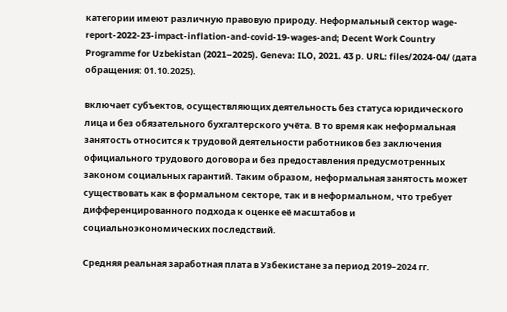категории имеют различную правовую природу. Неформальный сектор wage-report-2022-23-impact-inflation-and-covid-19-wages-and; Decent Work Country Programme for Uzbekistan (2021–2025). Geneva: ILO, 2021. 43 р. URL: files/2024-04/ (дата обращения: 01.10.2025).

включает субъектов, осуществляющих деятельность без статуса юридического лица и без обязательного бухгалтерского учёта. В то время как неформальная занятость относится к трудовой деятельности работников без заключения официального трудового договора и без предоставления предусмотренных законом социальных гарантий. Таким образом, неформальная занятость может существовать как в формальном секторе, так и в неформальном, что требует дифференцированного подхода к оценке её масштабов и социальноэкономических последствий.

Средняя реальная заработная плата в Узбекистане за период 2019–2024 гг.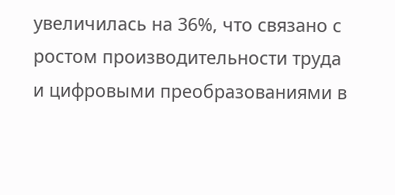увеличилась на 36%, что связано с ростом производительности труда и цифровыми преобразованиями в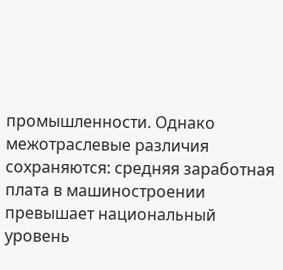промышленности. Однако межотраслевые различия сохраняются: средняя заработная плата в машиностроении превышает национальный уровень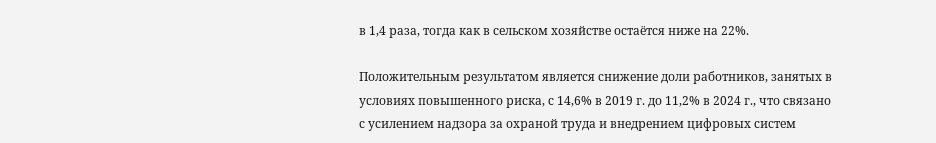в 1,4 раза, тогда как в сельском хозяйстве остаётся ниже на 22%.

Положительным результатом является снижение доли работников, занятых в условиях повышенного риска, с 14,6% в 2019 г. до 11,2% в 2024 г., что связано с усилением надзора за охраной труда и внедрением цифровых систем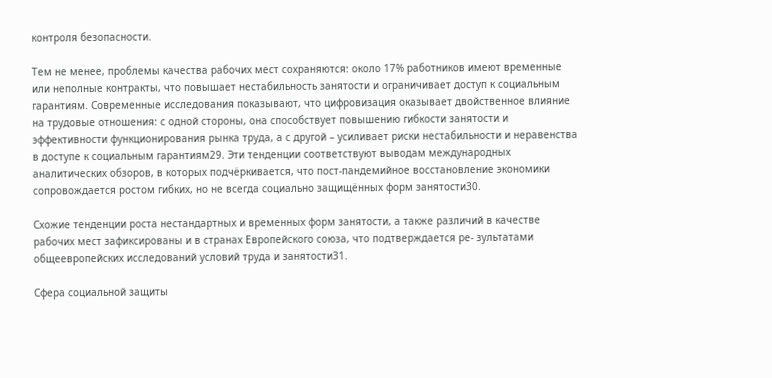контроля безопасности.

Тем не менее, проблемы качества рабочих мест сохраняются: около 17% работников имеют временные или неполные контракты, что повышает нестабильность занятости и ограничивает доступ к социальным гарантиям. Современные исследования показывают, что цифровизация оказывает двойственное влияние на трудовые отношения: с одной стороны, она способствует повышению гибкости занятости и эффективности функционирования рынка труда, а с другой – усиливает риски нестабильности и неравенства в доступе к социальным гарантиям29. Эти тенденции соответствуют выводам международных аналитических обзоров, в которых подчёркивается, что пост-пандемийное восстановление экономики сопровождается ростом гибких, но не всегда социально защищённых форм занятости30.

Схожие тенденции роста нестандартных и временных форм занятости, а также различий в качестве рабочих мест зафиксированы и в странах Европейского союза, что подтверждается ре- зультатами общеевропейских исследований условий труда и занятости31.

Сфера социальной защиты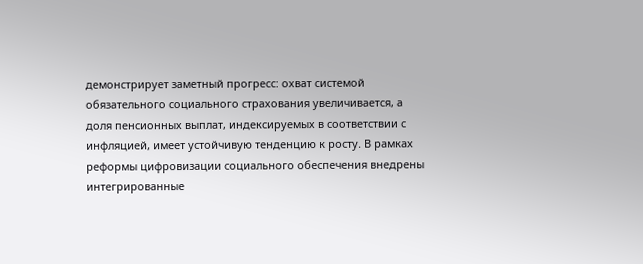демонстрирует заметный прогресс: охват системой обязательного социального страхования увеличивается, а доля пенсионных выплат, индексируемых в соответствии с инфляцией, имеет устойчивую тенденцию к росту. В рамках реформы цифровизации социального обеспечения внедрены интегрированные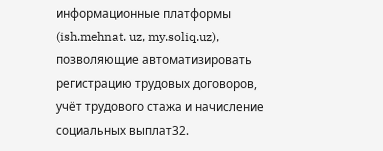информационные платформы (ish.mehnat. uz, my.soliq.uz), позволяющие автоматизировать регистрацию трудовых договоров, учёт трудового стажа и начисление социальных выплат32.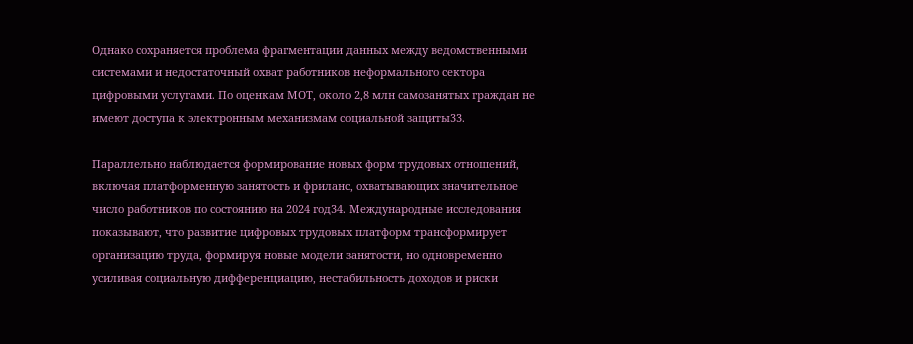Однако сохраняется проблема фрагментации данных между ведомственными системами и недостаточный охват работников неформального сектора цифровыми услугами. По оценкам МОТ, около 2,8 млн самозанятых граждан не имеют доступа к электронным механизмам социальной защиты33.

Параллельно наблюдается формирование новых форм трудовых отношений, включая платформенную занятость и фриланс, охватывающих значительное число работников по состоянию на 2024 год34. Международные исследования показывают, что развитие цифровых трудовых платформ трансформирует организацию труда, формируя новые модели занятости, но одновременно усиливая социальную дифференциацию, нестабильность доходов и риски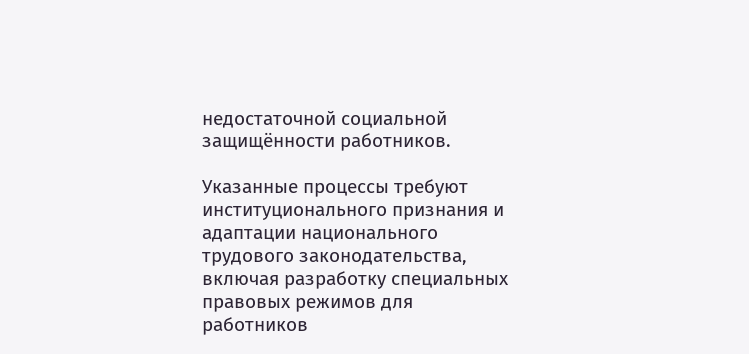недостаточной социальной защищённости работников.

Указанные процессы требуют институционального признания и адаптации национального трудового законодательства, включая разработку специальных правовых режимов для работников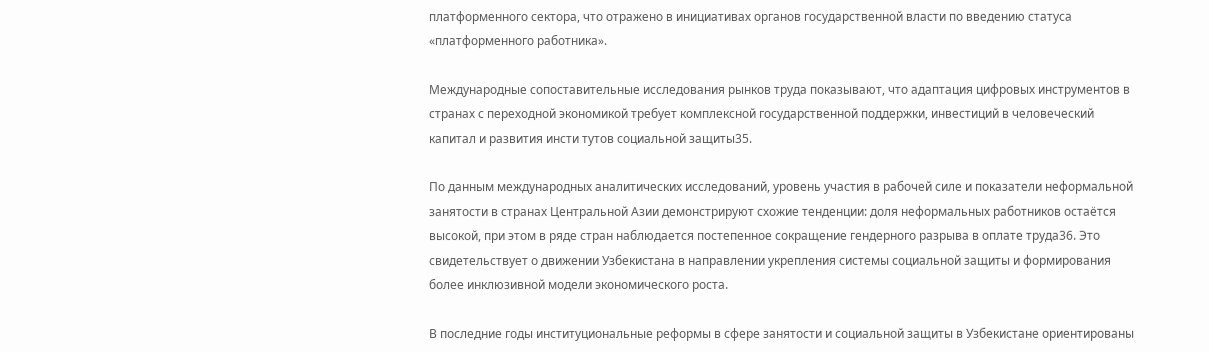платформенного сектора, что отражено в инициативах органов государственной власти по введению статуса «платформенного работника».

Международные сопоставительные исследования рынков труда показывают, что адаптация цифровых инструментов в странах с переходной экономикой требует комплексной государственной поддержки, инвестиций в человеческий капитал и развития инсти тутов социальной защиты35.

По данным международных аналитических исследований, уровень участия в рабочей силе и показатели неформальной занятости в странах Центральной Азии демонстрируют схожие тенденции: доля неформальных работников остаётся высокой, при этом в ряде стран наблюдается постепенное сокращение гендерного разрыва в оплате труда36. Это свидетельствует о движении Узбекистана в направлении укрепления системы социальной защиты и формирования более инклюзивной модели экономического роста.

В последние годы институциональные реформы в сфере занятости и социальной защиты в Узбекистане ориентированы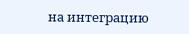на интеграцию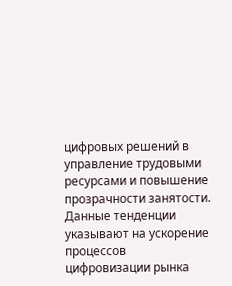цифровых решений в управление трудовыми ресурсами и повышение прозрачности занятости. Данные тенденции указывают на ускорение процессов цифровизации рынка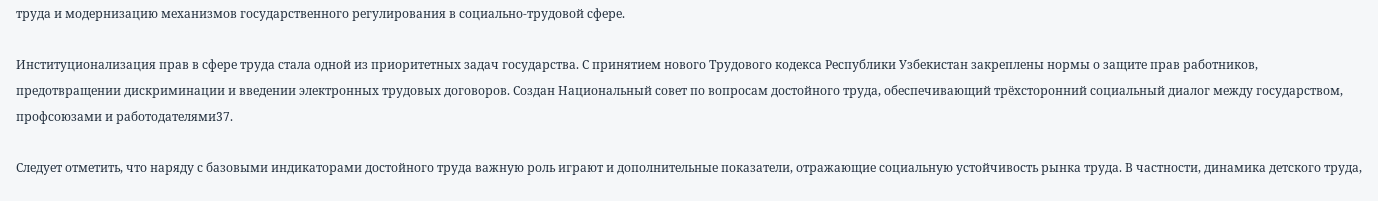труда и модернизацию механизмов государственного регулирования в социально-трудовой сфере.

Институционализация прав в сфере труда стала одной из приоритетных задач государства. С принятием нового Трудового кодекса Республики Узбекистан закреплены нормы о защите прав работников, предотвращении дискриминации и введении электронных трудовых договоров. Создан Национальный совет по вопросам достойного труда, обеспечивающий трёхсторонний социальный диалог между государством, профсоюзами и работодателями37.

Следует отметить, что наряду с базовыми индикаторами достойного труда важную роль играют и дополнительные показатели, отражающие социальную устойчивость рынка труда. В частности, динамика детского труда,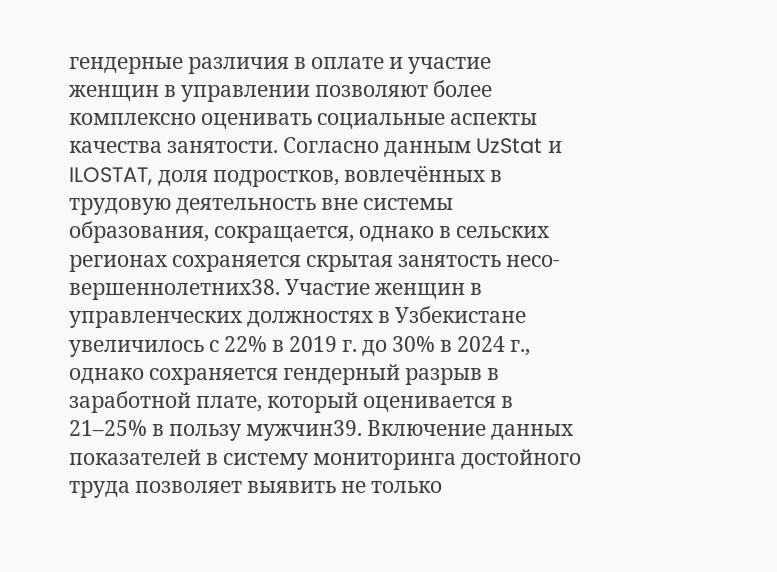гендерные различия в оплате и участие женщин в управлении позволяют более комплексно оценивать социальные аспекты качества занятости. Согласно данным UzStat и ILOSTAT, доля подростков, вовлечённых в трудовую деятельность вне системы образования, сокращается, однако в сельских регионах сохраняется скрытая занятость несо-вершеннолетних38. Участие женщин в управленческих должностях в Узбекистане увеличилось с 22% в 2019 г. до 30% в 2024 г., однако сохраняется гендерный разрыв в заработной плате, который оценивается в 21–25% в пользу мужчин39. Включение данных показателей в систему мониторинга достойного труда позволяет выявить не только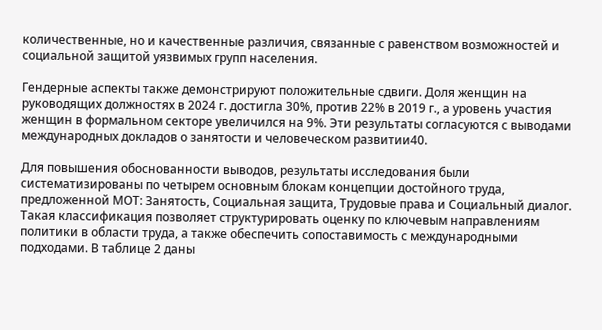количественные, но и качественные различия, связанные с равенством возможностей и социальной защитой уязвимых групп населения.

Гендерные аспекты также демонстрируют положительные сдвиги. Доля женщин на руководящих должностях в 2024 г. достигла 30%, против 22% в 2019 г., а уровень участия женщин в формальном секторе увеличился на 9%. Эти результаты согласуются с выводами международных докладов о занятости и человеческом развитии40.

Для повышения обоснованности выводов, результаты исследования были систематизированы по четырем основным блокам концепции достойного труда, предложенной МОТ: Занятость, Социальная защита, Трудовые права и Социальный диалог. Такая классификация позволяет структурировать оценку по ключевым направлениям политики в области труда, а также обеспечить сопоставимость с международными подходами. В таблице 2 даны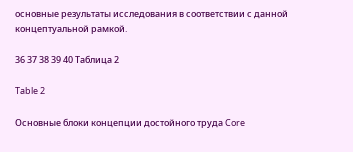основные результаты исследования в соответствии с данной концептуальной рамкой.

36 37 38 39 40 Таблица 2

Table 2

Основные блоки концепции достойного труда Core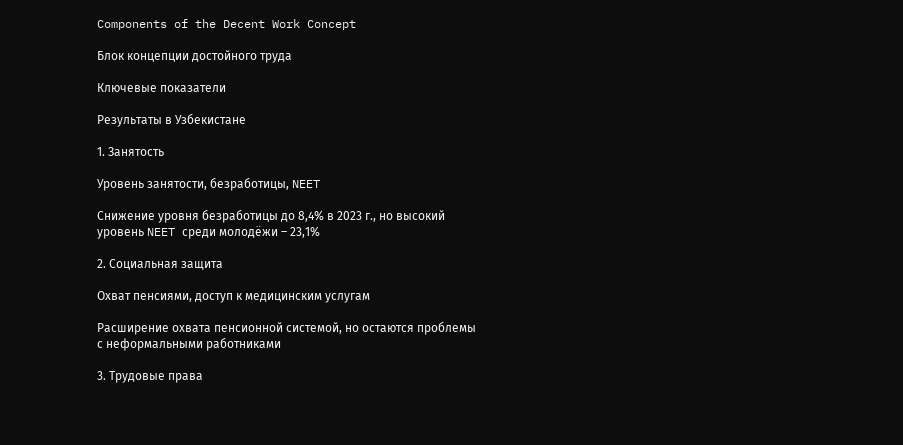Components of the Decent Work Concept

Блок концепции достойного труда

Ключевые показатели

Результаты в Узбекистане

1. Занятость

Уровень занятости, безработицы, NEET

Снижение уровня безработицы до 8,4% в 2023 г., но высокий уровень NEET среди молодёжи – 23,1%

2. Социальная защита

Охват пенсиями, доступ к медицинским услугам

Расширение охвата пенсионной системой, но остаются проблемы с неформальными работниками

3. Трудовые права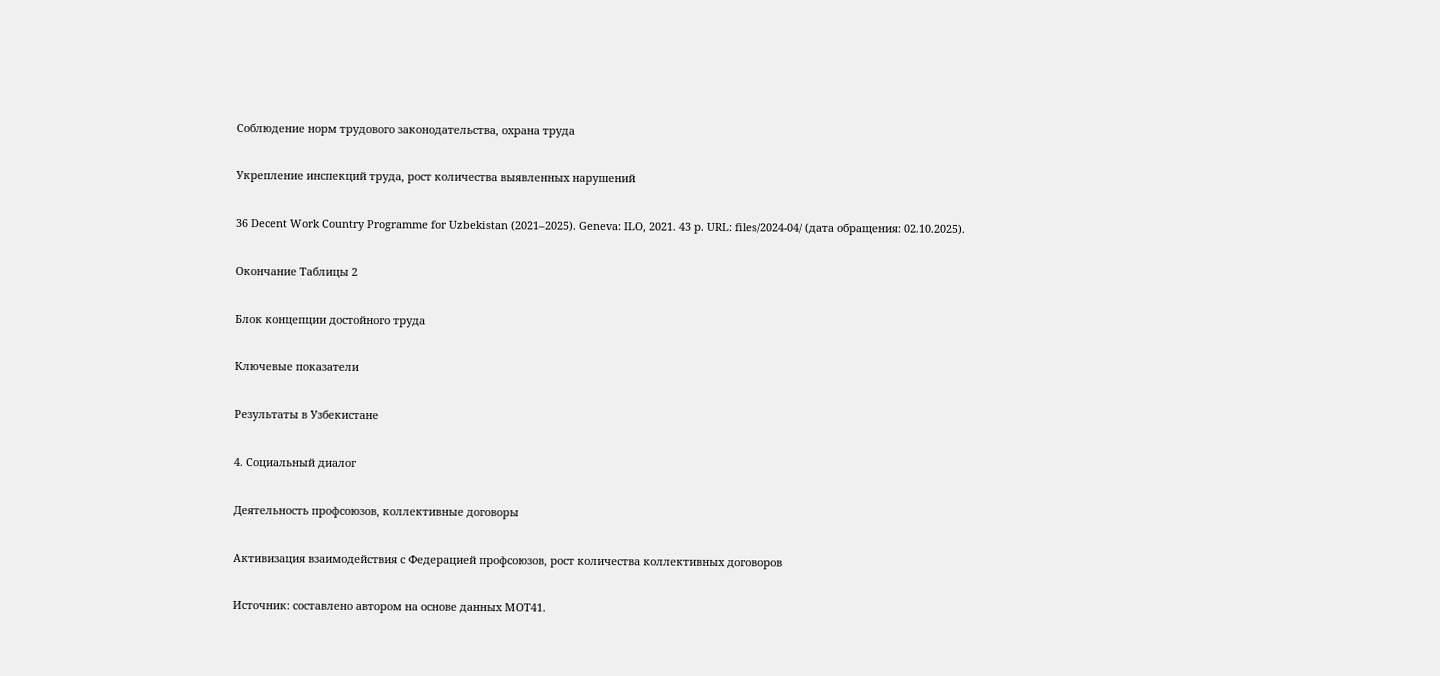Соблюдение норм трудового законодательства, охрана труда

Укрепление инспекций труда, рост количества выявленных нарушений

36 Decent Work Country Programme for Uzbekistan (2021–2025). Geneva: ILO, 2021. 43 р. URL: files/2024-04/ (дата обращения: 02.10.2025).

Окончание Таблицы 2

Блок концепции достойного труда

Ключевые показатели

Результаты в Узбекистане

4. Социальный диалог

Деятельность профсоюзов, коллективные договоры

Активизация взаимодействия с Федерацией профсоюзов, рост количества коллективных договоров

Источник: составлено автором на основе данных МОТ41.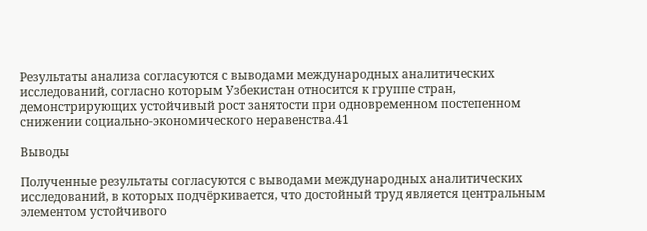Результаты анализа согласуются с выводами международных аналитических исследований, согласно которым Узбекистан относится к группе стран, демонстрирующих устойчивый рост занятости при одновременном постепенном снижении социально-экономического неравенства.41

Выводы

Полученные результаты согласуются с выводами международных аналитических исследований, в которых подчёркивается, что достойный труд является центральным элементом устойчивого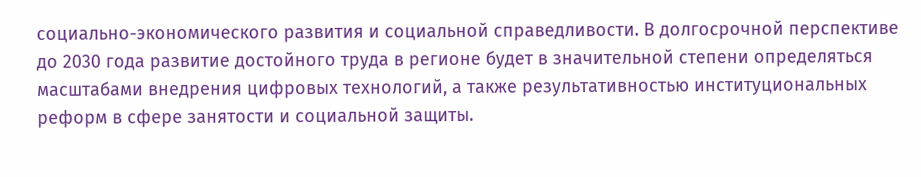социально-экономического развития и социальной справедливости. В долгосрочной перспективе до 2030 года развитие достойного труда в регионе будет в значительной степени определяться масштабами внедрения цифровых технологий, а также результативностью институциональных реформ в сфере занятости и социальной защиты.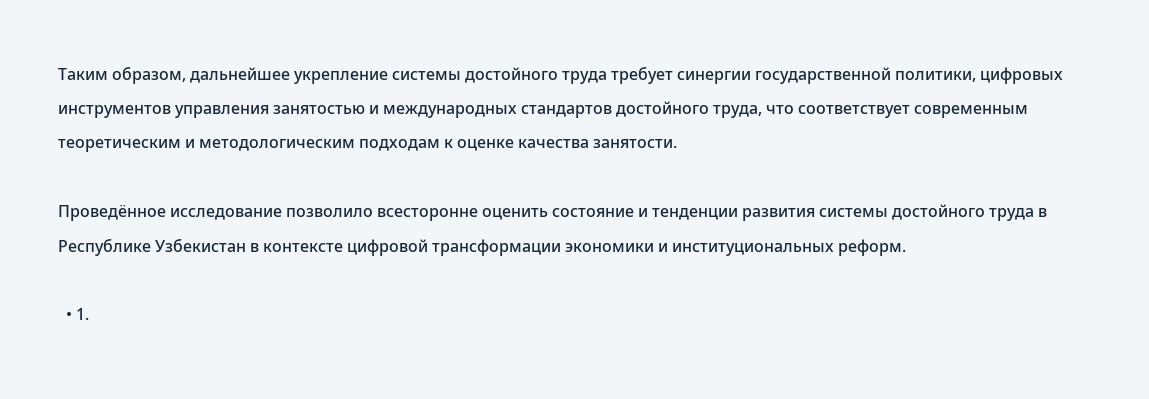Таким образом, дальнейшее укрепление системы достойного труда требует синергии государственной политики, цифровых инструментов управления занятостью и международных стандартов достойного труда, что соответствует современным теоретическим и методологическим подходам к оценке качества занятости.

Проведённое исследование позволило всесторонне оценить состояние и тенденции развития системы достойного труда в Республике Узбекистан в контексте цифровой трансформации экономики и институциональных реформ.

  • 1.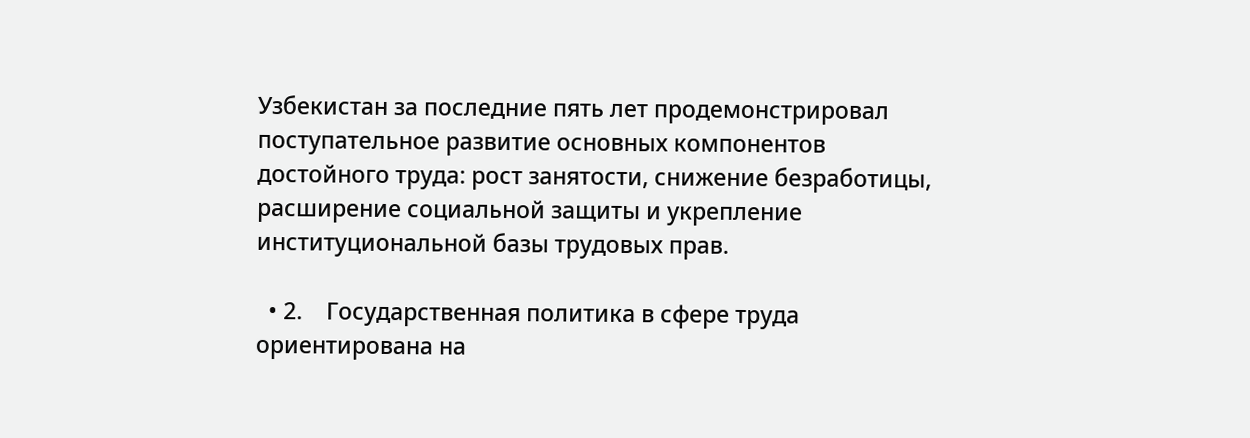Узбекистан за последние пять лет продемонстрировал поступательное развитие основных компонентов достойного труда: рост занятости, снижение безработицы, расширение социальной защиты и укрепление институциональной базы трудовых прав.

  • 2.    Государственная политика в сфере труда ориентирована на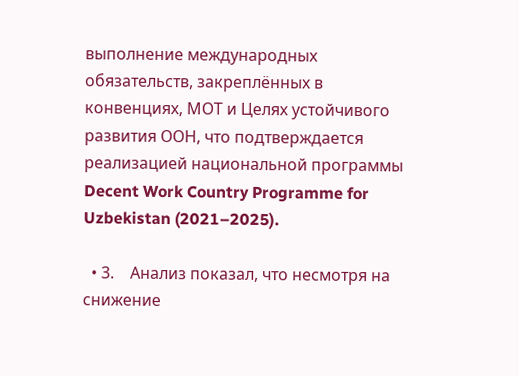выполнение международных обязательств, закреплённых в конвенциях, МОТ и Целях устойчивого развития ООН, что подтверждается реализацией национальной программы Decent Work Country Programme for Uzbekistan (2021–2025).

  • 3.    Анализ показал, что несмотря на снижение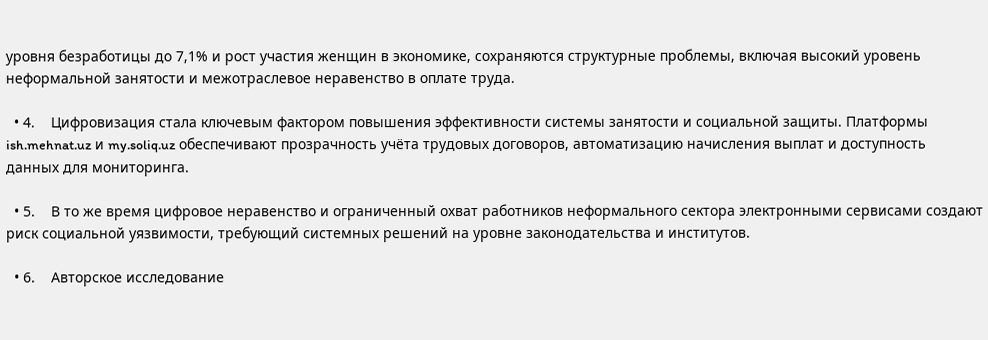уровня безработицы до 7,1% и рост участия женщин в экономике, сохраняются структурные проблемы, включая высокий уровень неформальной занятости и межотраслевое неравенство в оплате труда.

  • 4.    Цифровизация стала ключевым фактором повышения эффективности системы занятости и социальной защиты. Платформы ish.mehnat.uz и my.soliq.uz обеспечивают прозрачность учёта трудовых договоров, автоматизацию начисления выплат и доступность данных для мониторинга.

  • 5.    В то же время цифровое неравенство и ограниченный охват работников неформального сектора электронными сервисами создают риск социальной уязвимости, требующий системных решений на уровне законодательства и институтов.

  • 6.    Авторское исследование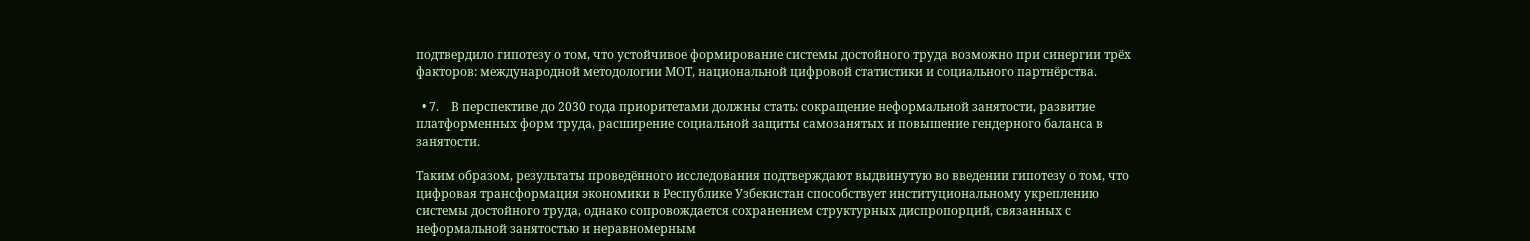подтвердило гипотезу о том, что устойчивое формирование системы достойного труда возможно при синергии трёх факторов: международной методологии МОТ, национальной цифровой статистики и социального партнёрства.

  • 7.    В перспективе до 2030 года приоритетами должны стать: сокращение неформальной занятости, развитие платформенных форм труда, расширение социальной защиты самозанятых и повышение гендерного баланса в занятости.

Таким образом, результаты проведённого исследования подтверждают выдвинутую во введении гипотезу о том, что цифровая трансформация экономики в Республике Узбекистан способствует институциональному укреплению системы достойного труда, однако сопровождается сохранением структурных диспропорций, связанных с неформальной занятостью и неравномерным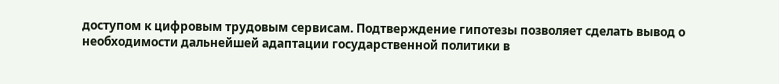доступом к цифровым трудовым сервисам. Подтверждение гипотезы позволяет сделать вывод о необходимости дальнейшей адаптации государственной политики в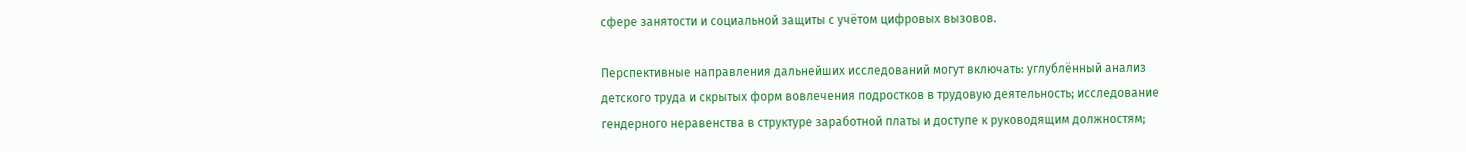сфере занятости и социальной защиты с учётом цифровых вызовов.

Перспективные направления дальнейших исследований могут включать: углублённый анализ детского труда и скрытых форм вовлечения подростков в трудовую деятельность; исследование гендерного неравенства в структуре заработной платы и доступе к руководящим должностям;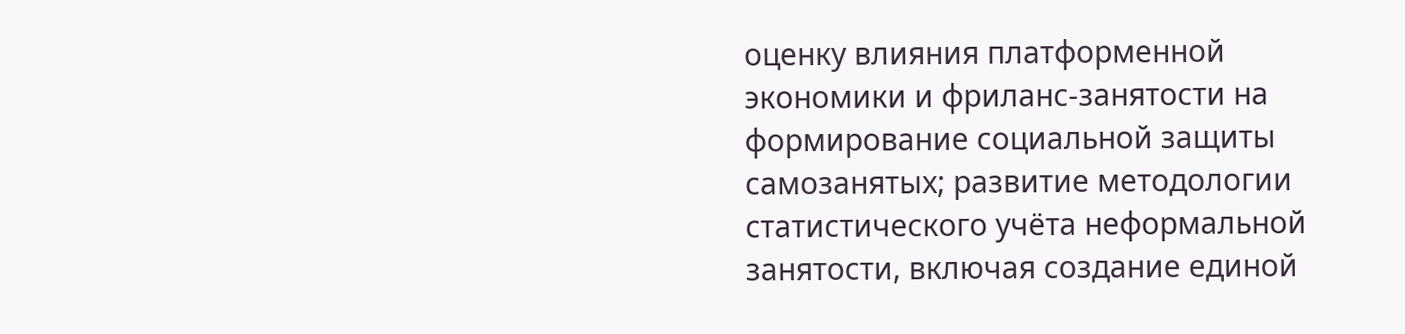оценку влияния платформенной экономики и фриланс-занятости на формирование социальной защиты самозанятых; развитие методологии статистического учёта неформальной занятости, включая создание единой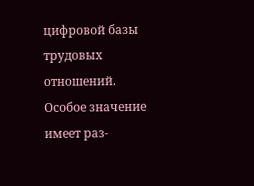цифровой базы трудовых отношений. Особое значение имеет раз-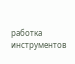работка инструментов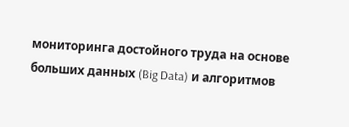мониторинга достойного труда на основе больших данных (Big Data) и алгоритмов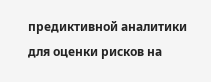предиктивной аналитики для оценки рисков на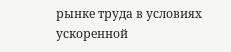рынке труда в условиях ускоренной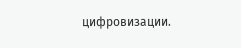цифровизации.